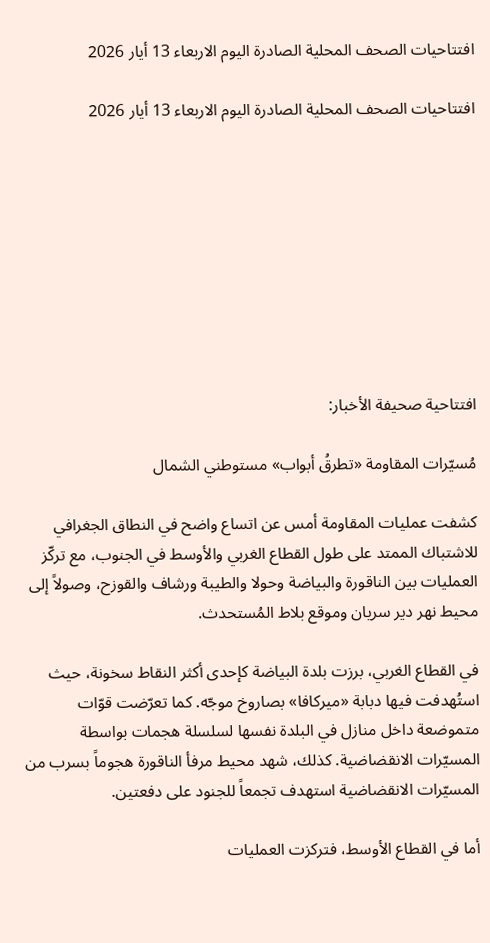افتتاحيات الصحف المحلية الصادرة اليوم الاربعاء 13 أيار 2026

افتتاحيات الصحف المحلية الصادرة اليوم الاربعاء 13 أيار 2026









افتتاحية صحيفة الأخبار:

مُسيّرات المقاومة «تطرقُ أبواب» مستوطني الشمال

كشفت عمليات المقاومة أمس عن اتساع واضح في النطاق الجغرافي للاشتباك الممتد على طول القطاع الغربي والأوسط في الجنوب، مع تركّز العمليات بين الناقورة والبياضة وحولا والطيبة ورشاف والقوزح، وصولاً إلى محيط نهر دير سريان وموقع بلاط المُستحدث.

في القطاع الغربي، برزت بلدة البياضة كإحدى أكثر النقاط سخونة، حيث استُهدفت فيها دبابة «ميركافا» بصاروخ موجّه. كما تعرّضت قوّات متموضعة داخل منازل في البلدة نفسها لسلسلة هجمات بواسطة المسيّرات الانقضاضية. كذلك، شهد محيط مرفأ الناقورة هجوماً بسرب من المسيّرات الانقضاضية استهدف تجمعاً للجنود على دفعتين.

أما في القطاع الأوسط، فتركزت العمليات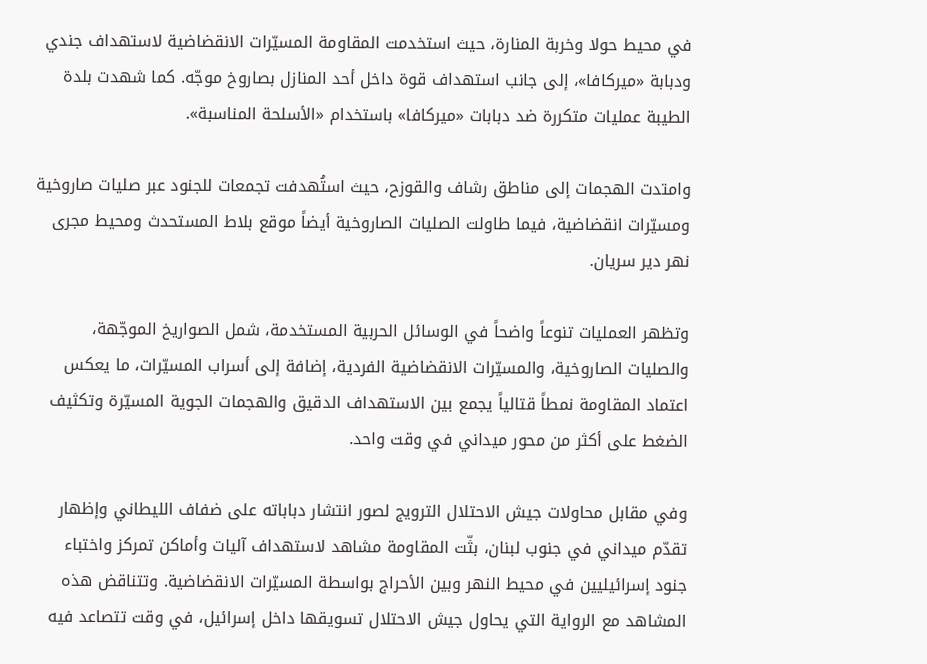في محيط حولا وخربة المنارة، حيث استخدمت المقاومة المسيّرات الانقضاضية لاستهداف جندي ودبابة «ميركافا»، إلى جانب استهداف قوة داخل أحد المنازل بصاروخ موجّه. كما شهدت بلدة الطيبة عمليات متكررة ضد دبابات «ميركافا» باستخدام «الأسلحة المناسبة».

وامتدت الهجمات إلى مناطق رشاف والقوزح، حيث استُهدفت تجمعات للجنود عبر صليات صاروخية ومسيّرات انقضاضية، فيما طاولت الصليات الصاروخية أيضاً موقع بلاط المستحدث ومحيط مجرى نهر دير سريان.

وتظهر العمليات تنوعاً واضحاً في الوسائل الحربية المستخدمة، شمل الصواريخ الموجّهة، والصليات الصاروخية، والمسيّرات الانقضاضية الفردية، إضافة إلى أسراب المسيّرات، ما يعكس اعتماد المقاومة نمطاً قتالياً يجمع بين الاستهداف الدقيق والهجمات الجوية المسيّرة وتكثيف الضغط على أكثر من محور ميداني في وقت واحد.

وفي مقابل محاولات جيش الاحتلال الترويج لصور انتشار دباباته على ضفاف الليطاني وإظهار تقدّم ميداني في جنوب لبنان، بثّت المقاومة مشاهد لاستهداف آليات وأماكن تمركز واختباء جنود إسرائيليين في محيط النهر وبين الأحراج بواسطة المسيّرات الانقضاضية. وتتناقض هذه المشاهد مع الرواية التي يحاول جيش الاحتلال تسويقها داخل إسرائيل، في وقت تتصاعد فيه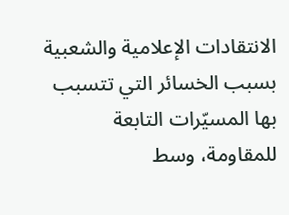الانتقادات الإعلامية والشعبية بسبب الخسائر التي تتسبب بها المسيّرات التابعة للمقاومة، وسط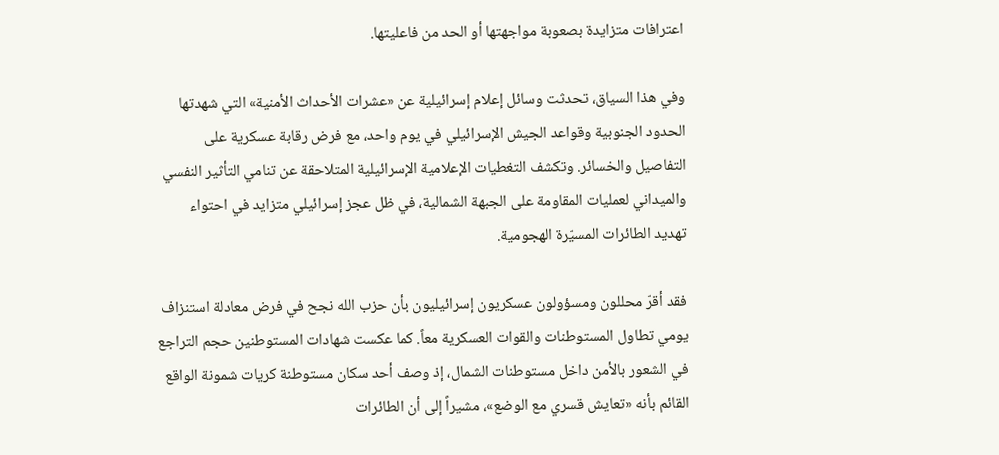اعترافات متزايدة بصعوبة مواجهتها أو الحد من فاعليتها.

وفي هذا السياق، تحدثت وسائل إعلام إسرائيلية عن «عشرات الأحداث الأمنية» التي شهدتها الحدود الجنوبية وقواعد الجيش الإسرائيلي في يوم واحد، مع فرض رقابة عسكرية على التفاصيل والخسائر. وتكشف التغطيات الإعلامية الإسرائيلية المتلاحقة عن تنامي التأثير النفسي والميداني لعمليات المقاومة على الجبهة الشمالية، في ظل عجز إسرائيلي متزايد في احتواء تهديد الطائرات المسيّرة الهجومية.

فقد أقرّ محللون ومسؤولون عسكريون إسرائيليون بأن حزب الله نجح في فرض معادلة استنزاف يومي تطاول المستوطنات والقوات العسكرية معاً. كما عكست شهادات المستوطنين حجم التراجع في الشعور بالأمن داخل مستوطنات الشمال، إذ وصف أحد سكان مستوطنة كريات شمونة الواقع القائم بأنه «تعايش قسري مع الوضع»، مشيراً إلى أن الطائرات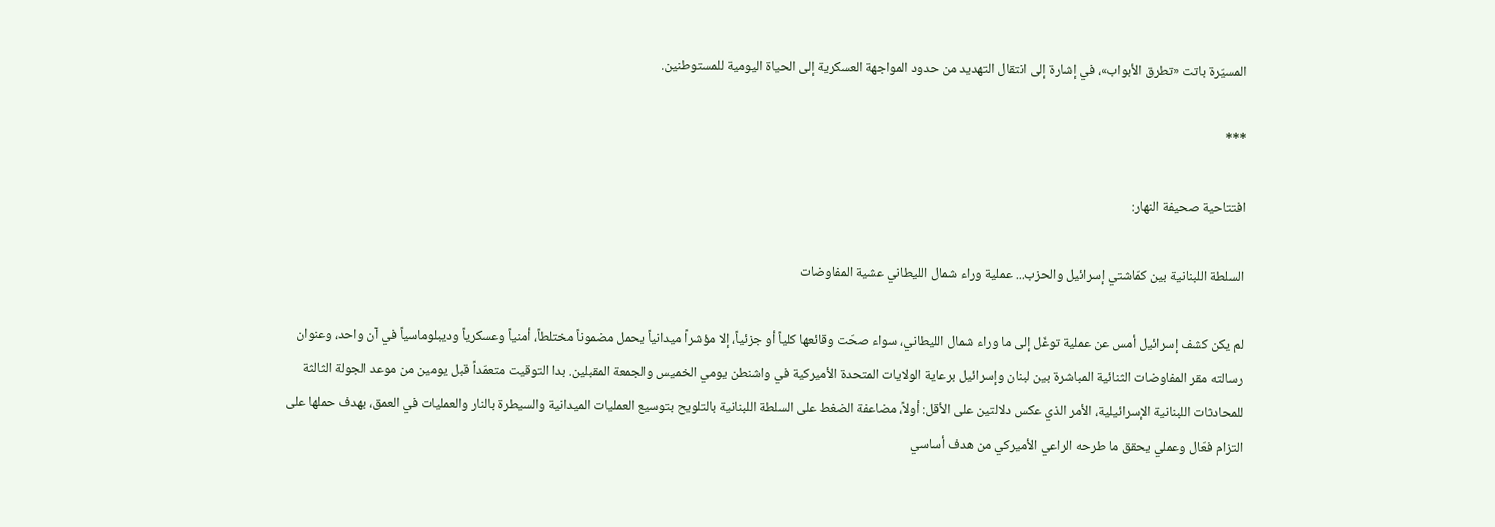المسيّرة باتت «تطرق الأبواب»، في إشارة إلى انتقال التهديد من حدود المواجهة العسكرية إلى الحياة اليومية للمستوطنين.

***

افتتاحية صحيفة النهار:

السلطة اللبنانية بين كمّاشتي إسرائيل والحزب... عملية وراء شمال الليطاني عشية المفاوضات

لم يكن كشف إسرائيل أمس عن عملية توغّل إلى ما وراء شمال الليطاني، سواء صحّت وقائعها كلياً أو جزئياً، إلا مؤشراً ميدانياً يحمل مضموناً مختلطاً، أمنياً وعسكرياً وديبلوماسياً في آن واحد، وعنوان رسالته مقر المفاوضات الثنائية المباشرة بين لبنان وإسرائيل برعاية الولايات المتحدة الأميركية في واشنطن يومي الخميس والجمعة المقبلين. بدا التوقيت متعمّداً قبل يومين من موعد الجولة الثالثة للمحادثات اللبنانية الإسرائيلية، الأمر الذي عكس دلالتين على الأقل: أولاً، مضاعفة الضغط على السلطة اللبنانية بالتلويح بتوسيع العمليات الميدانية والسيطرة بالنار والعمليات في العمق، بهدف حملها على التزام فعّال وعملي يحقق ما طرحه الراعي الأميركي من هدف أساسي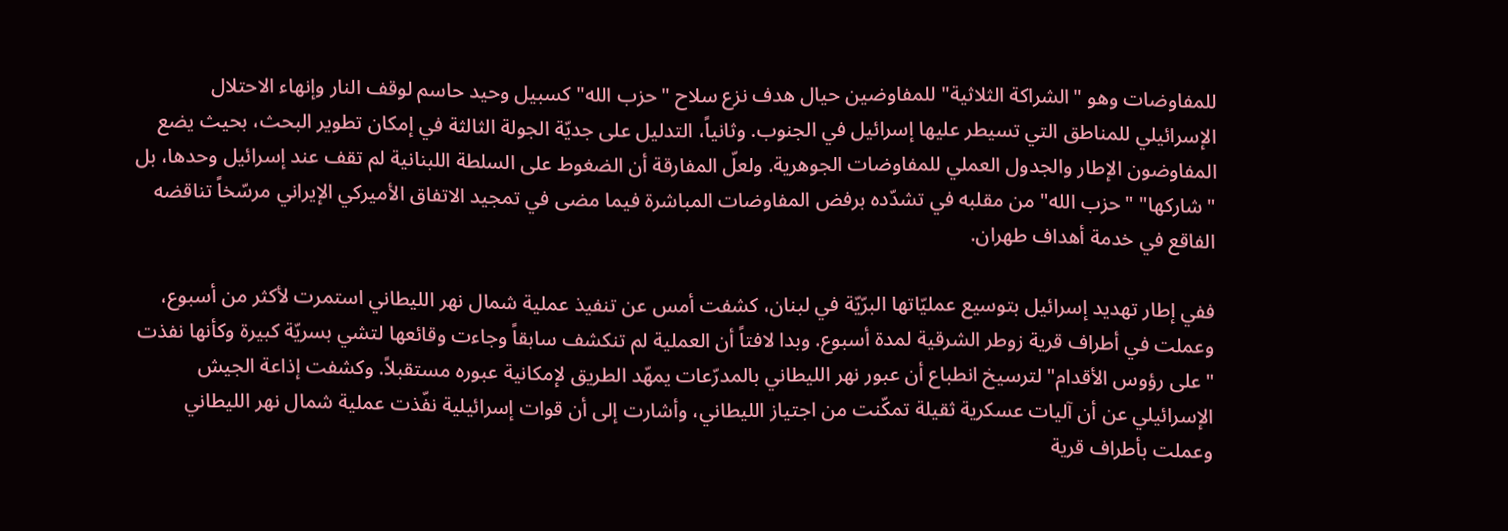للمفاوضات وهو "الشراكة الثلاثية" للمفاوضين حيال هدف نزع سلاح "حزب الله" كسبيل وحيد حاسم لوقف النار وإنهاء الاحتلال الإسرائيلي للمناطق التي تسيطر عليها إسرائيل في الجنوب. وثانياً، التدليل على جديّة الجولة الثالثة في إمكان تطوير البحث، بحيث يضع المفاوضون الإطار والجدول العملي للمفاوضات الجوهرية. ولعلّ المفارقة أن الضغوط على السلطة اللبنانية لم تقف عند إسرائيل وحدها، بل "شاركها" "حزب الله" من مقلبه في تشدّده برفض المفاوضات المباشرة فيما مضى في تمجيد الاتفاق الأميركي الإيراني مرسّخاً تناقضه الفاقع في خدمة أهداف طهران.

ففي إطار تهديد إسرائيل بتوسيع عمليّاتها البرّيّة في لبنان، كشفت أمس عن تنفيذ عملية شمال نهر الليطاني استمرت لأكثر من أسبوع، وعملت في أطراف قرية زوطر الشرقية لمدة أسبوع. وبدا لافتاً أن العملية لم تنكشف سابقاً وجاءت وقائعها لتشي بسريّة كبيرة وكأنها نفذت "على رؤوس الأقدام" لترسيخ انطباع أن عبور نهر الليطاني بالمدرّعات يمهّد الطريق لإمكانية عبوره مستقبلاً. وكشفت إذاعة الجيش الإسرائيلي عن أن آليات عسكرية ثقيلة تمكّنت من اجتياز الليطاني، وأشارت إلى أن قوات إسرائيلية نفّذت عملية شمال نهر الليطاني وعملت بأطراف قرية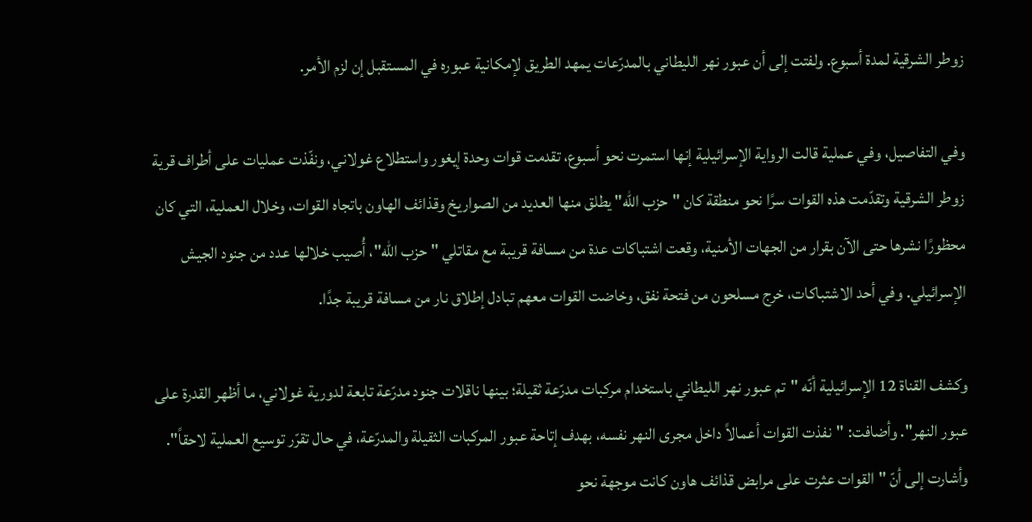زوطر الشرقية لمدة أسبوع. ولفتت إلى أن عبور نهر الليطاني بالمدرّعات يمهد الطريق لإمكانية عبوره في المستقبل إن لزم الأمر.

وفي التفاصيل، وفي عملية قالت الرواية الإسرائيلية إنها استمرت نحو أسبوع، تقدمت قوات وحدة إيغور واستطلاع غولاني، ونفّذت عمليات على أطراف قرية زوطر الشرقية وتقدّمت هذه القوات سرًا نحو منطقة كان "حزب الله" يطلق منها العديد من الصواريخ وقذائف الهاون باتجاه القوات، وخلال العملية، التي كان محظورًا نشرها حتى الآن بقرار من الجهات الأمنية، وقعت اشتباكات عدة من مسافة قريبة مع مقاتلي "حزب الله"، أُصيب خلالها عدد من جنود الجيش الإسرائيلي. وفي أحد الاشتباكات، خرج مسلحون من فتحة نفق، وخاضت القوات معهم تبادل إطلاق نار من مسافة قريبة جدًا.

وكشف القناة 12 الإسرائيلية أنّه "تم عبور نهر الليطاني باستخدام مركبات مدرّعة ثقيلة؛ بينها ناقلات جنود مدرّعة تابعة لدورية غولاني، ما أظهر القدرة على عبور النهر". وأضافت: "نفذت القوات أعمالاً داخل مجرى النهر نفسه، بهدف إتاحة عبور المركبات الثقيلة والمدرّعة، في حال تقرّر توسيع العملية لاحقاً". وأشارت إلى أنّ "القوات عثرت على مرابض قذائف هاون كانت موجهة نحو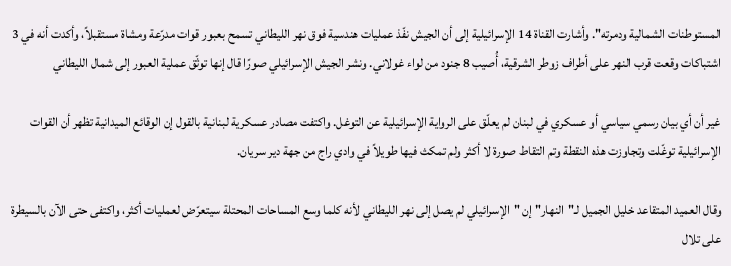المستوطنات الشمالية ودمرته". وأشارت القناة 14 الإسرائيلية إلى أن الجيش نفّذ عمليات هندسية فوق نهر الليطاني تسمح بعبور قوات مدرّعة ومشاة مستقبلاً، وأكدت أنه في 3 اشتباكات وقعت قرب النهر على أطراف زوطر الشرقية، أُصيب 8 جنود من لواء غولاني. ونشر الجيش الإسرائيلي صورًا قال إنها توثّق عملية العبور إلى شمال الليطاني

غير أن أي بيان رسمي سياسي أو عسكري في لبنان لم يعلّق على الرواية الإسرائيلية عن التوغل. واكتفت مصادر عسكرية لبنانية بالقول إن الوقائع الميدانية تظهر أن القوات الإسرائيلية توغّلت وتجاوزت هذه النقطة وتم التقاط صورة لا أكثر ولم تمكث فيها طويلاً في وادي راج من جهة دير سريان.

وقال العميد المتقاعد خليل الجميل لـ"النهار" إن "الإسرائيلي لم يصل إلى نهر الليطاني لأنه كلما وسع المساحات المحتلة سيتعرّض لعمليات أكثر، واكتفى حتى الآن بالسيطرة على تلال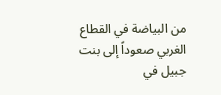من البياضة في القطاع الغربي صعوداً إلى بنت جبيل في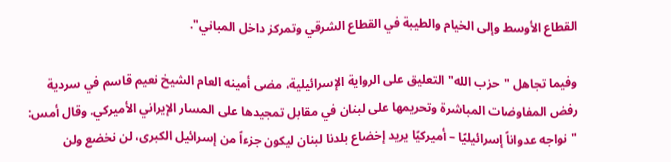القطاع الأوسط وإلى الخيام والطيبة في القطاع الشرقي وتمركز داخل المباني".

وفيما تجاهل "حزب الله" التعليق على الرواية الإسرائيلية، مضى أمينه العام الشيخ نعيم قاسم في سردية رفض المفاوضات المباشرة وتحريمها على لبنان في مقابل تمجيدها على المسار الإيراني الأميركي. وقال أمس: "نواجه عدواناً إسرائيليًا – أميركيًا يريد إخضاع بلدنا لبنان ليكون جزءاً من إسرائيل الكبرى، لن نخضع ولن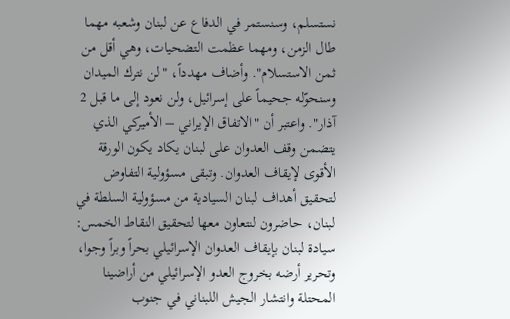نستسلم، وسنستمر في الدفاع عن لبنان وشعبه مهما طال الزمن، ومهما عظمت التضحيات، وهي أقل من ثمن الاستسلام". وأضاف مهدداً، "لن نترك الميدان وسنحوّله جحيماً على إسرائيل، ولن نعود إلى ما قبل 2 آذار". واعتبر أن "الاتفاق الإيراني – الأميركي الذي يتضمن وقف العدوان على لبنان يكاد يكون الورقة الأقوى لإيقاف العدوان. وتبقى مسؤولية التفاوض لتحقيق أهداف لبنان السيادية من مسؤولية السلطة في لبنان، حاضرون لنتعاون معها لتحقيق النقاط الخمس: سيادة لبنان بإيقاف العدوان الإسرائيلي بحراً وبراً وجوا، وتحرير أرضه بخروج العدو الإسرائيلي من أراضينا المحتلة وانتشار الجيش اللبناني في جنوب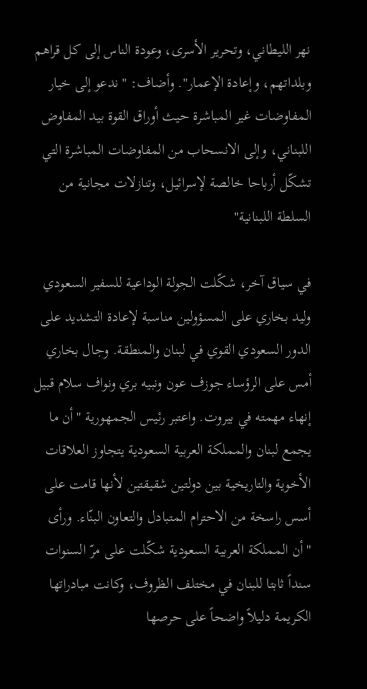نهر الليطاني، وتحرير الأسرى، وعودة الناس إلى كل قراهم وبلداتهم، وإعادة الإعمار". وأضاف: "ندعو إلى خيار المفاوضات غير المباشرة حيث أوراق القوة بيد المفاوض اللبناني، وإلى الانسحاب من المفاوضات المباشرة التي تشكّل أرباحا خالصة لإسرائيل، وتنازلات مجانية من السلطة اللبنانية"

في سياق آخر، شكّلت الجولة الوداعية للسفير السعودي وليد بخاري على المسؤولين مناسبة لإعادة التشديد على الدور السعودي القوي في لبنان والمنطقة. وجال بخاري أمس على الرؤساء جوزف عون ونبيه بري ونواف سلام قبيل إنهاء مهمته في بيروت. واعتبر رئيس الجمهورية "أن ما يجمع لبنان والمملكة العربية السعودية يتجاوز العلاقات الأخوية والتاريخية بين دولتين شقيقتين لأنها قامت على أسس راسخة من الاحترام المتبادل والتعاون البنّاء. ورأى "أن المملكة العربية السعودية شكّلت على مرّ السنوات سنداً ثابتا للبنان في مختلف الظروف، وكانت مبادراتها الكريمة دليلاً واضحاً على حرصها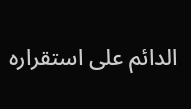الدائم على استقراره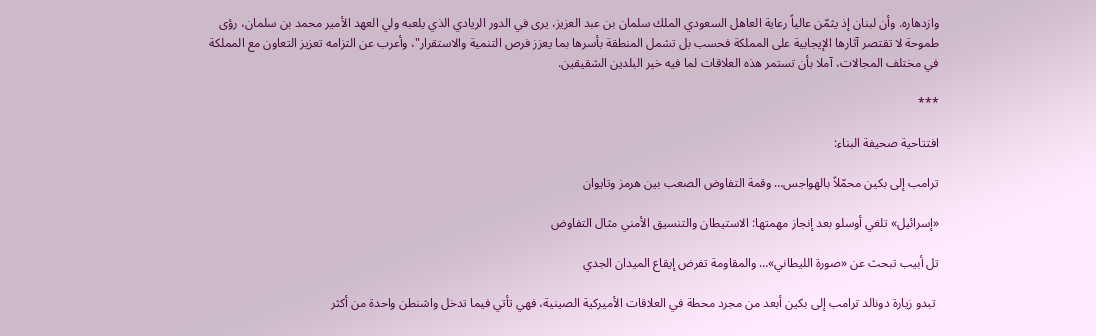وازدهاره. وأن لبنان إذ يثمّن عالياً رعاية العاهل السعودي الملك سلمان بن عبد العزيز، يرى في الدور الريادي الذي يلعبه ولي العهد الأمير محمد بن سلمان، رؤى طموحة لا تقتصر آثارها الإيجابية على المملكة فحسب بل تشمل المنطقة بأسرها بما يعزز فرص التنمية والاستقرار"، وأعرب عن التزامه تعزيز التعاون مع المملكة في مختلف المجالات، آملا بأن تستمر هذه العلاقات لما فيه خير البلدين الشقيقين.

***

افتتاحية صحيفة البناء:

ترامب إلى بكين محمّلاً بالهواجس… وقمة التفاوض الصعب بين هرمز وتايوان

«إسرائيل» تلغي أوسلو بعد إنجاز مهمتها: الاستيطان والتنسيق الأمني مثال التفاوض

تل أبيب تبحث عن «صورة الليطاني»… والمقاومة تفرض إيقاع الميدان الجدي

 تبدو زيارة دونالد ترامب إلى بكين أبعد من مجرد محطة في العلاقات الأميركية الصينية، فهي تأتي فيما تدخل واشنطن واحدة من أكثر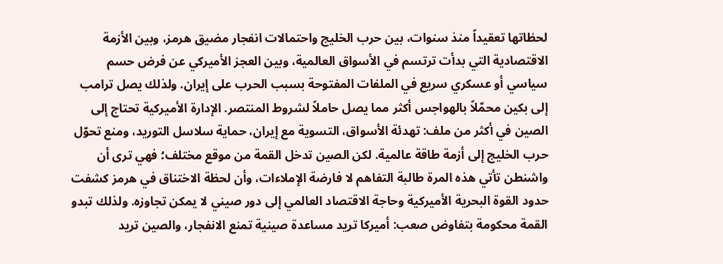لحظاتها تعقيداً منذ سنوات، بين حرب الخليج واحتمالات انفجار مضيق هرمز، وبين الأزمة الاقتصادية التي بدأت ترتسم في الأسواق العالمية، وبين العجز الأميركي عن فرض حسم سياسي أو عسكري سريع في الملفات المفتوحة بسبب الحرب على إيران. ولذلك يصل ترامب إلى بكين محمّلاً بالهواجس أكثر مما يصل حاملاً لشروط المنتصر. الإدارة الأميركية تحتاج إلى الصين في أكثر من ملف: تهدئة الأسواق، التسوية مع إيران، حماية سلاسل التوريد، ومنع تحوّل حرب الخليج إلى أزمة طاقة عالمية. لكن الصين تدخل القمة من موقع مختلف؛ فهي ترى أن واشنطن تأتي هذه المرة طالبة التفاهم لا فارضة الإملاءات، وأن لحظة الاختناق في هرمز كشفت حدود القوة البحرية الأميركية وحاجة الاقتصاد العالمي إلى دور صيني لا يمكن تجاوزه. ولذلك تبدو القمة محكومة بتفاوض صعب: أميركا تريد مساعدة صينية تمنع الانفجار، والصين تريد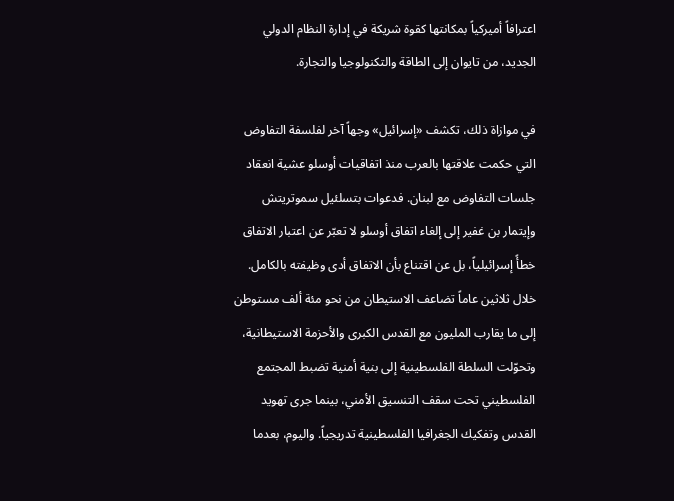اعترافاً أميركياً بمكانتها كقوة شريكة في إدارة النظام الدولي الجديد، من تايوان إلى الطاقة والتكنولوجيا والتجارة.

في موازاة ذلك، تكشف «إسرائيل» وجهاً آخر لفلسفة التفاوض التي حكمت علاقتها بالعرب منذ اتفاقيات أوسلو عشية انعقاد جلسات التفاوض مع لبنان. فدعوات بتسلئيل سموتريتش وإيتمار بن غفير إلى إلغاء اتفاق أوسلو لا تعبّر عن اعتبار الاتفاق خطأً إسرائيلياً، بل عن اقتناع بأن الاتفاق أدى وظيفته بالكامل. خلال ثلاثين عاماً تضاعف الاستيطان من نحو مئة ألف مستوطن إلى ما يقارب المليون مع القدس الكبرى والأحزمة الاستيطانية، وتحوّلت السلطة الفلسطينية إلى بنية أمنية تضبط المجتمع الفلسطيني تحت سقف التنسيق الأمني، بينما جرى تهويد القدس وتفكيك الجغرافيا الفلسطينية تدريجياً. واليوم، بعدما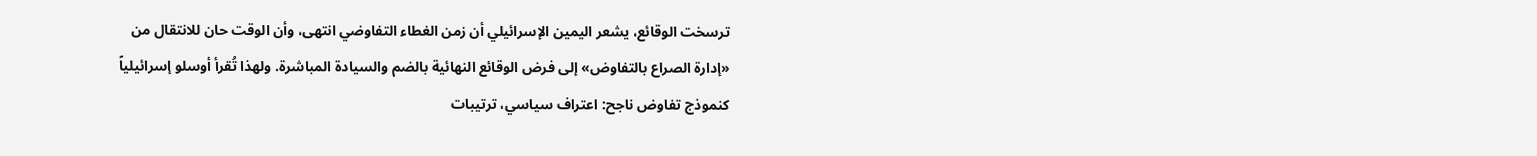ترسخت الوقائع، يشعر اليمين الإسرائيلي أن زمن الغطاء التفاوضي انتهى، وأن الوقت حان للانتقال من «إدارة الصراع بالتفاوض» إلى فرض الوقائع النهائية بالضم والسيادة المباشرة. ولهذا تُقرأ أوسلو إسرائيلياً كنموذج تفاوض ناجح: اعتراف سياسي، ترتيبات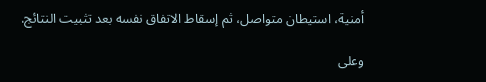أمنية، استيطان متواصل، ثم إسقاط الاتفاق نفسه بعد تثبيت النتائج.

وعلى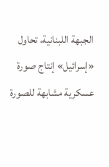الجبهة اللبنانية، تحاول «إسرائيل» إنتاج صورة عسكرية مشابهة للصورة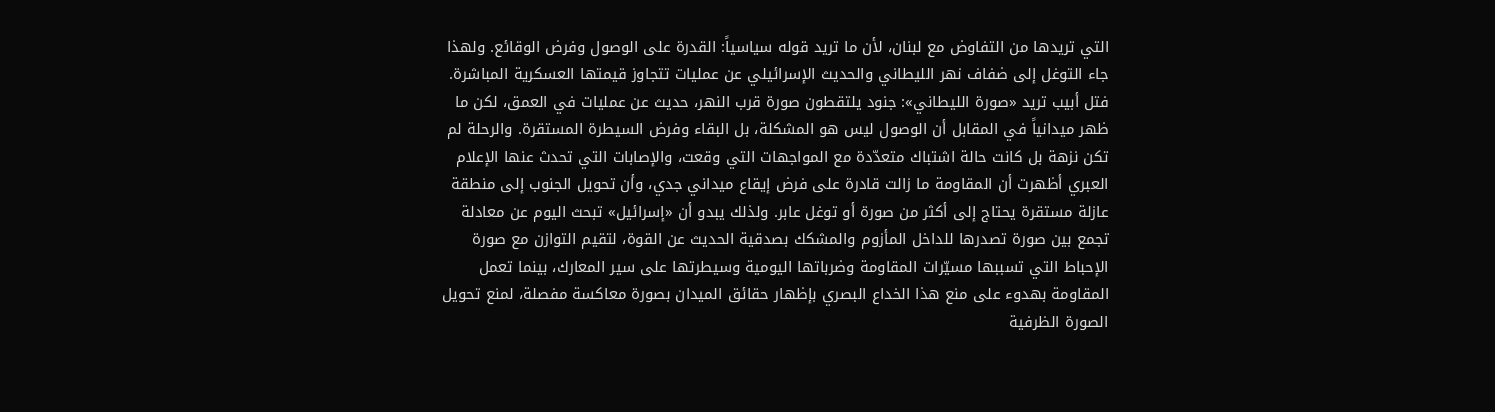التي تريدها من التفاوض مع لبنان، لأن ما تريد قوله سياسياً: القدرة على الوصول وفرض الوقائع. ولهذا جاء التوغل إلى ضفاف نهر الليطاني والحديث الإسرائيلي عن عمليات تتجاوز قيمتها العسكرية المباشرة. فتل أبيب تريد «صورة الليطاني»: جنود يلتقطون صورة قرب النهر، حديث عن عمليات في العمق، لكن ما ظهر ميدانياً في المقابل أن الوصول ليس هو المشكلة، بل البقاء وفرض السيطرة المستقرة. والرحلة لم تكن نزهة بل كانت حالة اشتباك متعدّدة مع المواجهات التي وقعت، والإصابات التي تحدث عنها الإعلام العبري أظهرت أن المقاومة ما زالت قادرة على فرض إيقاع ميداني جدي، وأن تحويل الجنوب إلى منطقة عازلة مستقرة يحتاج إلى أكثر من صورة أو توغل عابر. ولذلك يبدو أن «إسرائيل» تبحث اليوم عن معادلة تجمع بين صورة تصدرها للداخل المأزوم والمشكك بصدقية الحديث عن القوة، لتقيم التوازن مع صورة الإحباط التي تسببها مسيّرات المقاومة وضرباتها اليومية وسيطرتها على سير المعارك، بينما تعمل المقاومة بهدوء على منع هذا الخداع البصري بإظهار حقائق الميدان بصورة معاكسة مفصلة، لمنع تحويل الصورة الظرفية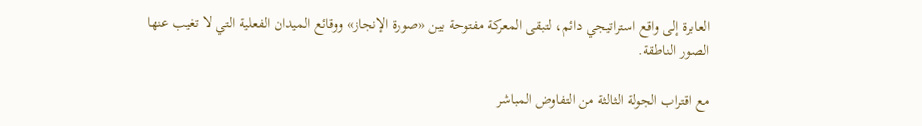العابرة إلى واقع استراتيجي دائم، لتبقى المعركة مفتوحة بين «صورة الإنجاز» ووقائع الميدان الفعلية التي لا تغيب عنها الصور الناطقة.

مع اقتراب الجولة الثالثة من التفاوض المباشر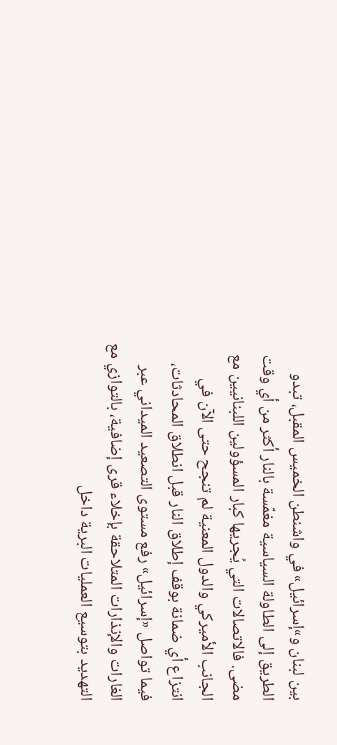بين لبنان و»إسرائيل» في واشنطن الخميس المقبل، تبدو الطريق إلى الطاولة السياسية مغمّسة بالنار أكثر من أي وقت مضى. فالاتصالات التي يُجريها كبار المسؤولين اللبنانيين مع الجانب الأميركي والدول المعنية لم تنجح حتى الآن في انتزاع أي ضمانة بوقف إطلاق النار قبل انطلاق المحادثات، فيما تواصل «إسرائيل» رفع مستوى التصعيد الميداني عبر الغارات والإنذارات المتلاحقة بإخلاء قرى إضافية، بالتوازي مع التهديد بتوسيع العمليات البرية داخل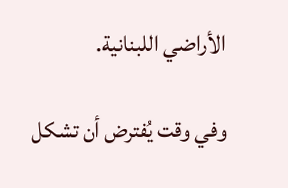الأراضي اللبنانية.

وفي وقت يُفترض أن تشكل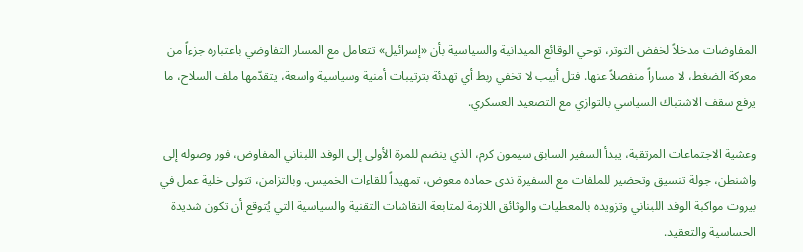المفاوضات مدخلاً لخفض التوتر، توحي الوقائع الميدانية والسياسية بأن «إسرائيل» تتعامل مع المسار التفاوضي باعتباره جزءاً من معركة الضغط، لا مساراً منفصلاً عنها. فتل أبيب لا تخفي ربط أي تهدئة بترتيبات أمنية وسياسية واسعة، يتقدّمها ملف السلاح، ما يرفع سقف الاشتباك السياسي بالتوازي مع التصعيد العسكري.

وعشية الاجتماعات المرتقبة، يبدأ السفير السابق سيمون كرم، الذي ينضم للمرة الأولى إلى الوفد اللبناني المفاوض، فور وصوله إلى واشنطن، جولة تنسيق وتحضير للملفات مع السفيرة ندى حماده معوض، تمهيداً للقاءات الخميس. وبالتزامن، تتولى خلية عمل في بيروت مواكبة الوفد اللبناني وتزويده بالمعطيات والوثائق اللازمة لمتابعة النقاشات التقنية والسياسية التي يُتوقع أن تكون شديدة الحساسية والتعقيد.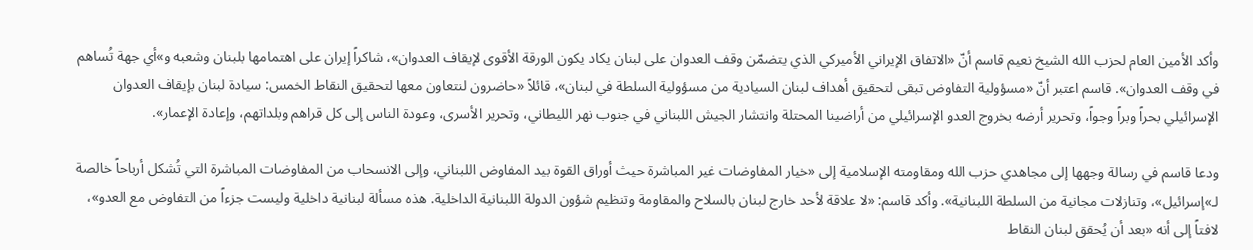وأكد الأمين العام لحزب الله الشيخ نعيم قاسم أنّ «الاتفاق الإيراني الأميركي الذي يتضمّن وقف العدوان على لبنان يكاد يكون الورقة الأقوى لإيقاف العدوان»، شاكراً إيران على اهتمامها بلبنان وشعبه و»أي جهة تُساهم في وقف العدوان». قاسم اعتبر أنّ «مسؤولية التفاوض تبقى لتحقيق أهداف لبنان السيادية من مسؤولية السلطة في لبنان»، قائلاً «حاضرون لنتعاون معها لتحقيق النقاط الخمس: سيادة لبنان بإيقاف العدوان الإسرائيلي بحراً وبراً وجواً، وتحرير أرضه بخروج العدو الإسرائيلي من أراضينا المحتلة وانتشار الجيش اللبناني في جنوب نهر الليطاني، وتحرير الأسرى، وعودة الناس إلى كل قراهم وبلداتهم، وإعادة الإعمار».

ودعا قاسم في رسالة وجهها إلى مجاهدي حزب الله ومقاومته الإسلامية إلى «خيار المفاوضات غير المباشرة حيث أوراق القوة بيد المفاوض اللبناني، وإلى الانسحاب من المفاوضات المباشرة التي تُشكل أرباحاً خالصة لـ»إسرائيل»، وتنازلات مجانية من السلطة اللبنانية». وأكد قاسم: «لا علاقة لأحد خارج لبنان بالسلاح والمقاومة وتنظيم شؤون الدولة اللبنانية الداخلية. هذه مسألة لبنانية داخلية وليست جزءاً من التفاوض مع العدو»، لافتاً إلى أنه «بعد أن يُحقق لبنان النقاط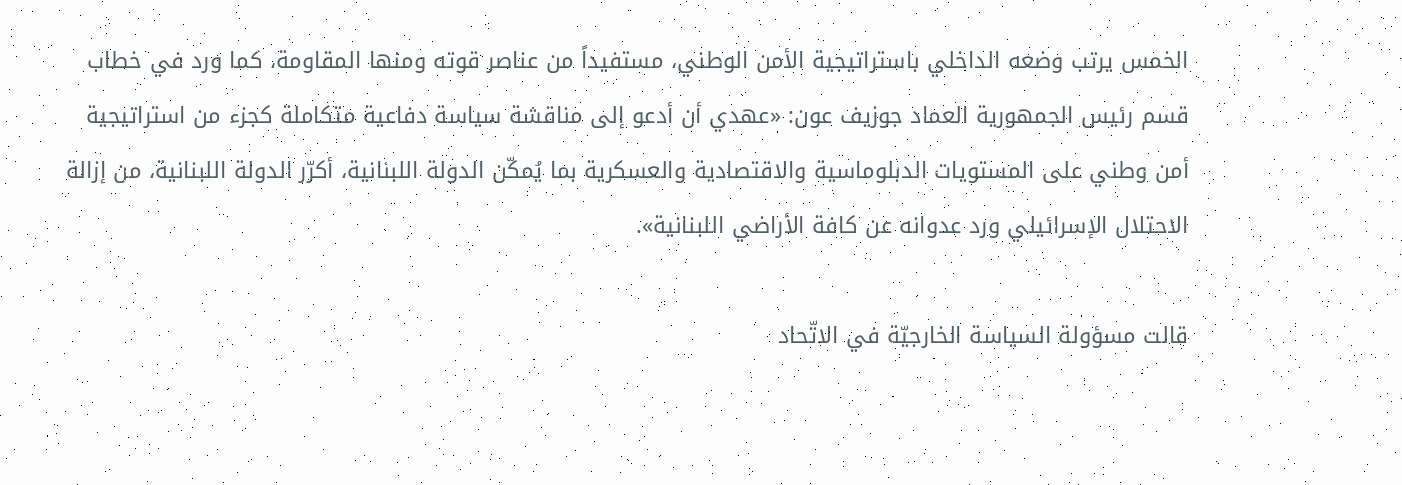الخمس يرتب وضعه الداخلي باستراتيجية الأمن الوطني، مستفيداً من عناصر قوته ومنها المقاومة، كما ورد في خطاب قسم رئيس الجمهورية العماد جوزيف عون: «عهدي أن أدعو إلى مناقشة سياسة دفاعية متكاملة كجزء من استراتيجية أمن وطني على المستويات الدبلوماسية والاقتصادية والعسكرية بما يُمكّن الدولة اللبنانية، أكرّر الدولة اللبنانية، من إزالة الاحتلال الإسرائيلي ورد عدوانه عن كافة الأراضي اللبنانية».

قالت مسؤولة السياسة الخارجيّة في الاتّحاد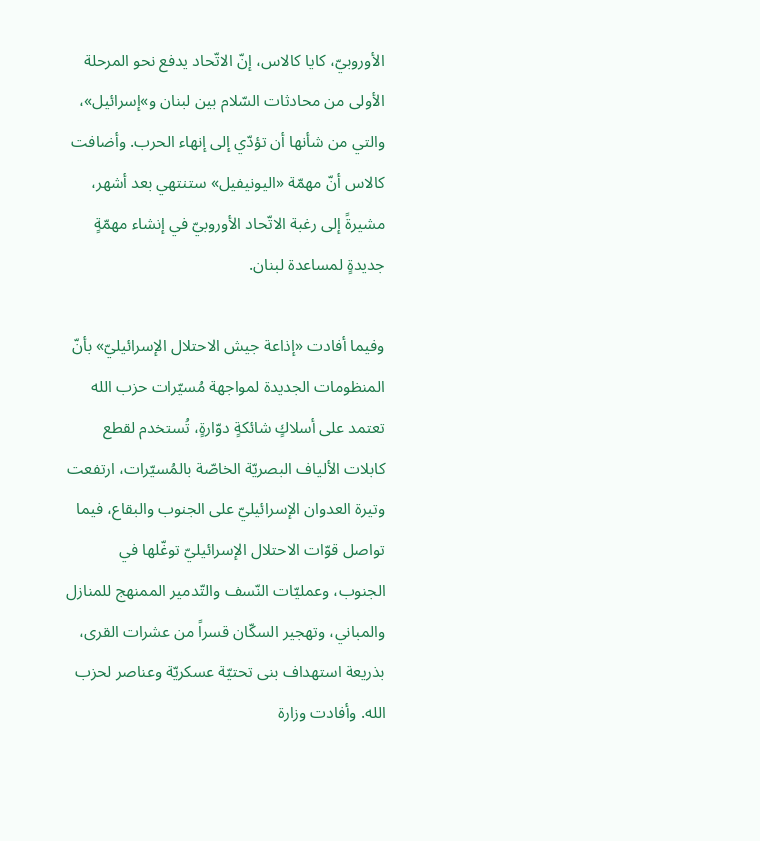الأوروبيّ، كايا كالاس، إنّ الاتّحاد يدفع نحو المرحلة الأولى من محادثات السّلام بين لبنان و»إسرائيل»، والتي من شأنها أن تؤدّي إلى إنهاء الحرب. وأضافت كالاس أنّ مهمّة «اليونيفيل» ستنتهي بعد أشهر، مشيرةً إلى رغبة الاتّحاد الأوروبيّ في إنشاء مهمّةٍ جديدةٍ لمساعدة لبنان.

وفيما أفادت «إذاعة جيش الاحتلال الإسرائيليّ» بأنّ المنظومات الجديدة لمواجهة مُسيّرات حزب الله تعتمد على أسلاكٍ شائكةٍ دوّارةٍ، تُستخدم لقطع كابلات الألياف البصريّة الخاصّة بالمُسيّرات، ارتفعت وتيرة العدوان الإسرائيليّ على الجنوب والبقاع، فيما تواصل قوّات الاحتلال الإسرائيليّ توغّلها في الجنوب، وعمليّات النّسف والتّدمير الممنهج للمنازل والمباني، وتهجير السكّان قسراً من عشرات القرى، بذريعة استهداف بنى تحتيّة عسكريّة وعناصر لحزب الله. وأفادت وزارة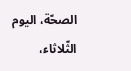الصحّة، اليوم الثّلاثاء،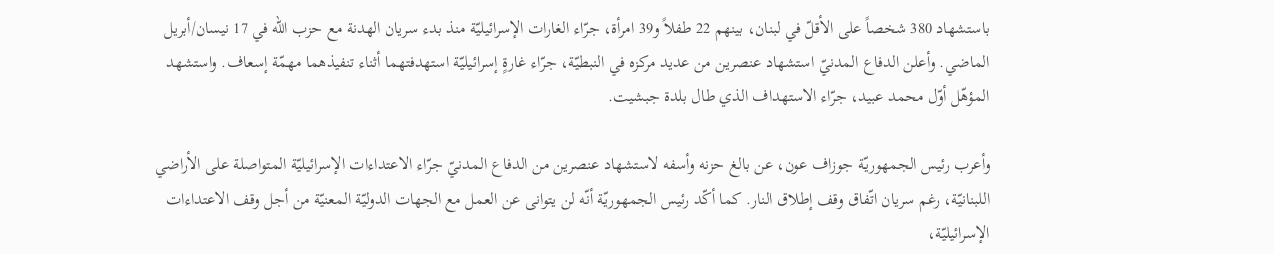باستشهاد 380 شخصاً على الأقلّ في لبنان، بينهم 22 طفلاً و39 امرأة، جرّاء الغارات الإسرائيليّة منذ بدء سريان الهدنة مع حزب الله في 17 نيسان/أبريل الماضي. وأعلن الدفاع المدنيّ استشهاد عنصرين من عديد مركزه في النبطيّة، جرّاء غارةٍ إسرائيليّة استهدفتهما أثناء تنفيذهما مهمّة إسعاف. واستشهد المؤهّل أوّل محمد عبيد، جرّاء الاستهداف الذي طال بلدة جبشيت.

وأعرب رئيس الجمهوريّة جوزاف عون، عن بالغ حزنه وأسفه لاستشهاد عنصرين من الدفاع المدنيّ جرّاء الاعتداءات الإسرائيليّة المتواصلة على الأراضي اللبنانيّة، رغم سريان اتّفاق وقف إطلاق النار. كما أكّد رئيس الجمهوريّة أنّه لن يتوانى عن العمل مع الجهات الدوليّة المعنيّة من أجل وقف الاعتداءات الإسرائيليّة،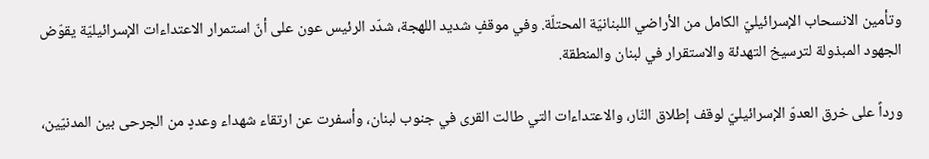وتأمين الانسحاب الإسرائيليّ الكامل من الأراضي اللبنانيّة المحتلّة. وفي موقفٍ شديد اللهجة، شدّد الرئيس عون على أنّ استمرار الاعتداءات الإسرائيليّة يقوّض الجهود المبذولة لترسيخ التهدئة والاستقرار في لبنان والمنطقة.

ورداً على خرق العدوّ الإسرائيليّ لوقف إطلاق النّار، والاعتداءات التي طالت القرى في جنوب لبنان، وأسفرت عن ارتقاء شهداء وعددٍ من الجرحى بين المدنيّين،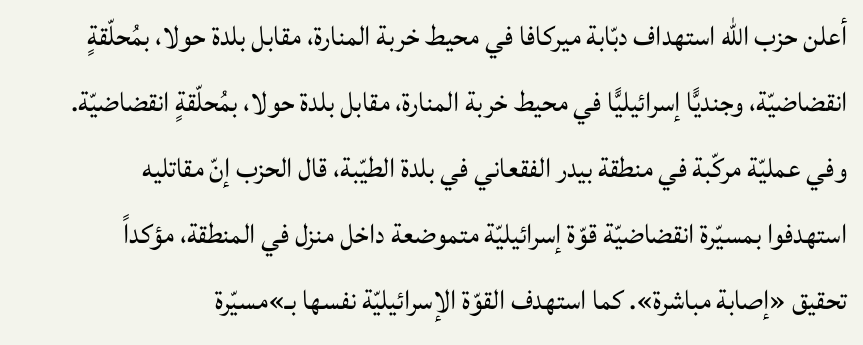أعلن حزب الله استهداف دبّابة ميركافا في محيط خربة المنارة، مقابل بلدة حولا، بمُحلّقةٍ انقضاضيّة، وجنديًّا إسرائيليًّا في محيط خربة المنارة، مقابل بلدة حولا، بمُحلّقةٍ انقضاضيّة. وفي عمليّة مركّبة في منطقة بيدر الفقعاني في بلدة الطيّبة، قال الحزب إنّ مقاتليه استهدفوا بمسيّرة انقضاضيّة قوّة إسرائيليّة متموضعة داخل منزل في المنطقة، مؤكداً تحقيق «إصابة مباشرة». كما استهدف القوّة الإسرائيليّة نفسها بـ»مسيّرة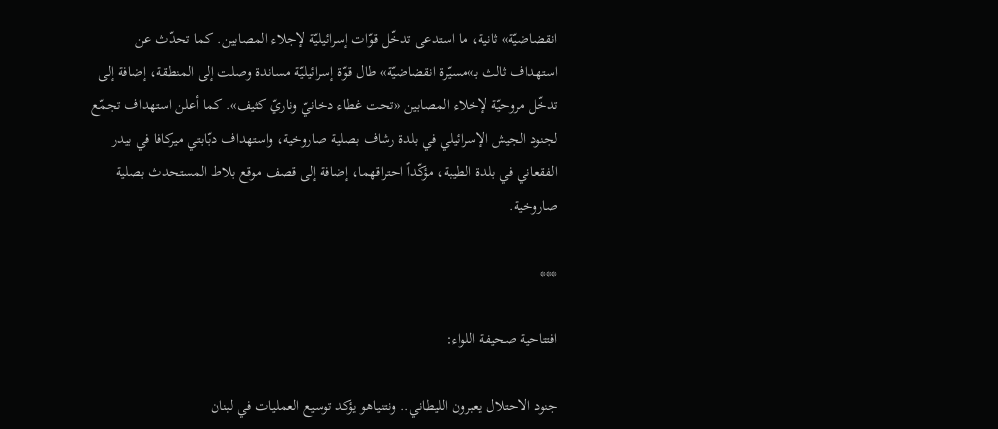انقضاضيّة» ثانية، ما استدعى تدخّل قوّات إسرائيليّة لإجلاء المصابين. كما تحدّث عن استهداف ثالث بـ»مسيّرة انقضاضيّة» طال قوّة إسرائيليّة مساندة وصلت إلى المنطقة، إضافة إلى تدخّل مروحيّة لإخلاء المصابين «تحت غطاء دخانيّ وناريّ كثيف». كما أعلن استهداف تجمّع لجنود الجيش الإسرائيلي في بلدة رشاف بصلية صاروخية، واستهداف دبّابتي ميركافا في بيدر الفقعاني في بلدة الطيبة، مؤكّداً احتراقهما، إضافة إلى قصف موقع بلاط المستحدث بصلية صاروخية.

***

افتتاحية صحيفة اللواء:

جنود الاحتلال يعبرون الليطاني.. ونتنياهو يؤكد توسيع العمليات في لبنان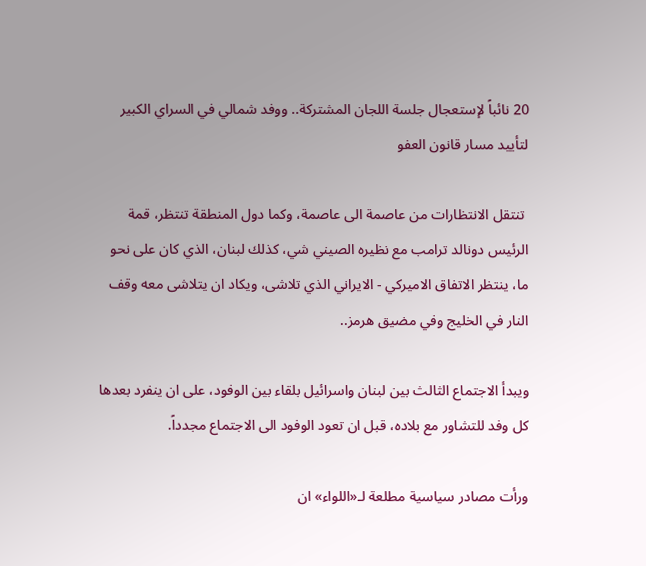20 نائباً لإستعجال جلسة اللجان المشتركة.. ووفد شمالي في السراي الكبير لتأييد مسار قانون العفو

 تنتقل الانتظارات من عاصمة الى عاصمة، وكما دول المنطقة تنتظر، قمة الرئيس دونالد ترامب مع نظيره الصيني شي، كذلك لبنان، الذي كان على نحو ما، ينتظر الاتفاق الاميركي - الايراني الذي تلاشى، ويكاد ان يتلاشى معه وقف النار في الخليج وفي مضيق هرمز..

ويبدأ الاجتماع الثالث بين لبنان واسرائيل بلقاء بين الوفود، على ان ينفرد بعدها كل وفد للتشاور مع بلاده، قبل ان تعود الوفود الى الاجتماع مجدداً.

ورأت مصادر سياسية مطلعة لـ«اللواء» ان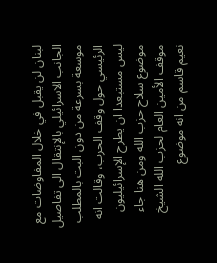لبنان لن يقبل في خلال المفاوضات مع الجانب الاسرائيلي بالإنتقال الى تفاصيل موسعة بسرعة من دون البت بالمطلب الرئيسي حول وقف الحرب، وقالت انه ليس مستبعدا ان يطرح الإسرائيليون موضوع سلاح حزب الله ومن هنا جاء موقف الأمين العام لحزب الله الشيخ نعيم قاسم من انه موضوع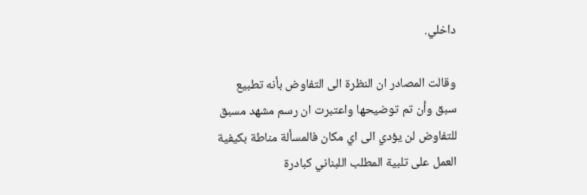داخلي.

وقالت المصادر ان النظرة الى التفاوض بأنه تطبيع سبق وأن تم توضيحها واعتبرت ان رسم مشهد مسبق للتفاوض لن يؤدي الى اي مكان فالمسألة مناطة بكيفية العمل على تلبية المطلب اللبناني كبادرة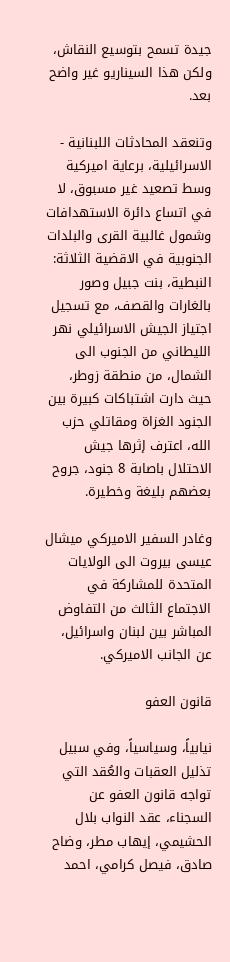جيدة تسمح بتوسيع النقاش، ولكن هذا السيناريو غير واضح بعد.

وتنعقد المحادثات اللبنانية - الاسرائيلية، برعاية اميركية وسط تصعيد غير مسبوق، لا في اتساع دائرة الاستهدافات وشمول غالبية القرى والبلدات الجنوبية في الاقضية الثلاثة: النبطية، بنت جبيل وصور بالغارات والقصف، مع تسجيل اجتياز الجيش الاسرائيلي نهر الليطاني من الجنوب الى الشمال، من منطقة زوطر، حيث دارت اشتباكات كبيرة بين الجنود الغزاة ومقاتلي حزب الله، اعترف إثرها جيش الاحتلال باصابة 8 جنود، جروح بعضهم بليغة وخطيرة.

وغادر السفير الاميركي ميشال عيسى بيروت الى الولايات المتحدة للمشاركة في الاجتماع الثالث من التفاوض المباشر بين لبنان واسرائيل، عن الجانب الاميركي.

قانون العفو

نيابياً، وسياسياً، وفي سبيل تذليل العقبات والعُقد التي تواجه قانون العفو عن السجناء، عقد النواب بلال الحشيمي، إيهاب مطر، وضاح صادق، فيصل كرامي، احمد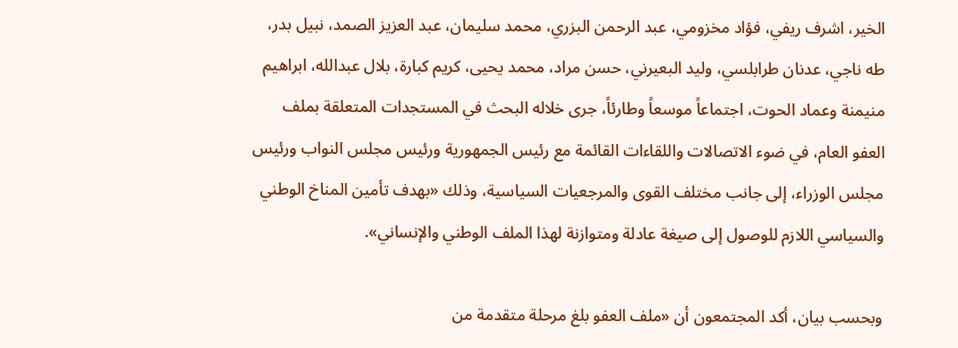الخير، اشرف ريفي، فؤاد مخزومي، عبد الرحمن البزري، محمد سليمان، عبد العزيز الصمد، نبيل بدر، طه ناجي، عدنان طرابلسي، وليد البعيرني، حسن مراد، محمد يحيى، كريم كبارة، بلال عبدالله، ابراهيم منيمنة وعماد الحوت، اجتماعاً موسعاً وطارئاً، جرى خلاله البحث في المستجدات المتعلقة بملف العفو العام، في ضوء الاتصالات واللقاءات القائمة مع رئيس الجمهورية ورئيس مجلس النواب ورئيس مجلس الوزراء، إلى جانب مختلف القوى والمرجعيات السياسية، وذلك «بهدف تأمين المناخ الوطني والسياسي اللازم للوصول إلى صيغة عادلة ومتوازنة لهذا الملف الوطني والإنساني».

وبحسب بيان، أكد المجتمعون أن «ملف العفو بلغ مرحلة متقدمة من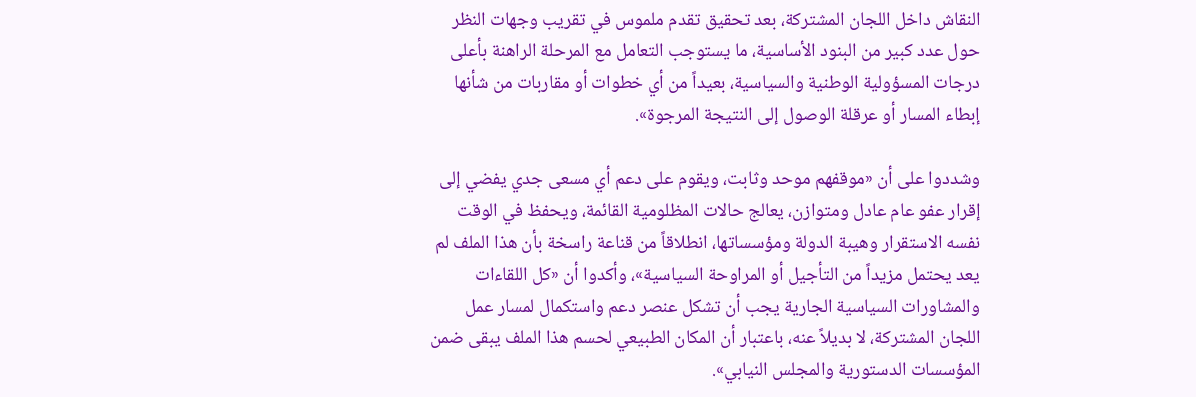النقاش داخل اللجان المشتركة، بعد تحقيق تقدم ملموس في تقريب وجهات النظر حول عدد كبير من البنود الأساسية، ما يستوجب التعامل مع المرحلة الراهنة بأعلى درجات المسؤولية الوطنية والسياسية، بعيداً من أي خطوات أو مقاربات من شأنها إبطاء المسار أو عرقلة الوصول إلى النتيجة المرجوة».

وشددوا على أن «موقفهم موحد وثابت، ويقوم على دعم أي مسعى جدي يفضي إلى إقرار عفو عام عادل ومتوازن، يعالج حالات المظلومية القائمة، ويحفظ في الوقت نفسه الاستقرار وهيبة الدولة ومؤسساتها، انطلاقاً من قناعة راسخة بأن هذا الملف لم يعد يحتمل مزيداً من التأجيل أو المراوحة السياسية»، وأكدوا أن «كل اللقاءات والمشاورات السياسية الجارية يجب أن تشكل عنصر دعم واستكمال لمسار عمل اللجان المشتركة، لا بديلاً عنه، باعتبار أن المكان الطبيعي لحسم هذا الملف يبقى ضمن المؤسسات الدستورية والمجلس النيابي».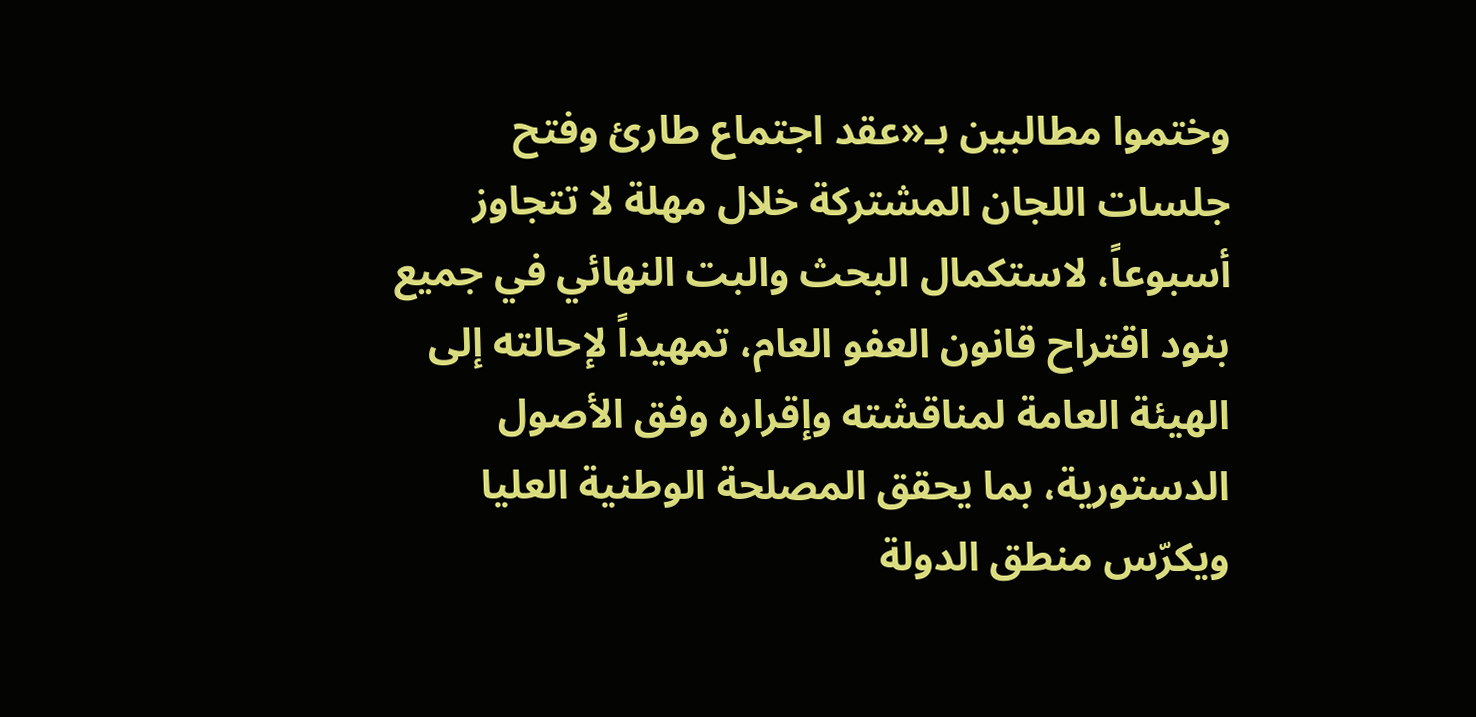وختموا مطالبين بـ«عقد اجتماع طارئ وفتح جلسات اللجان المشتركة خلال مهلة لا تتجاوز أسبوعاً، لاستكمال البحث والبت النهائي في جميع بنود اقتراح قانون العفو العام، تمهيداً لإحالته إلى الهيئة العامة لمناقشته وإقراره وفق الأصول الدستورية، بما يحقق المصلحة الوطنية العليا ويكرّس منطق الدولة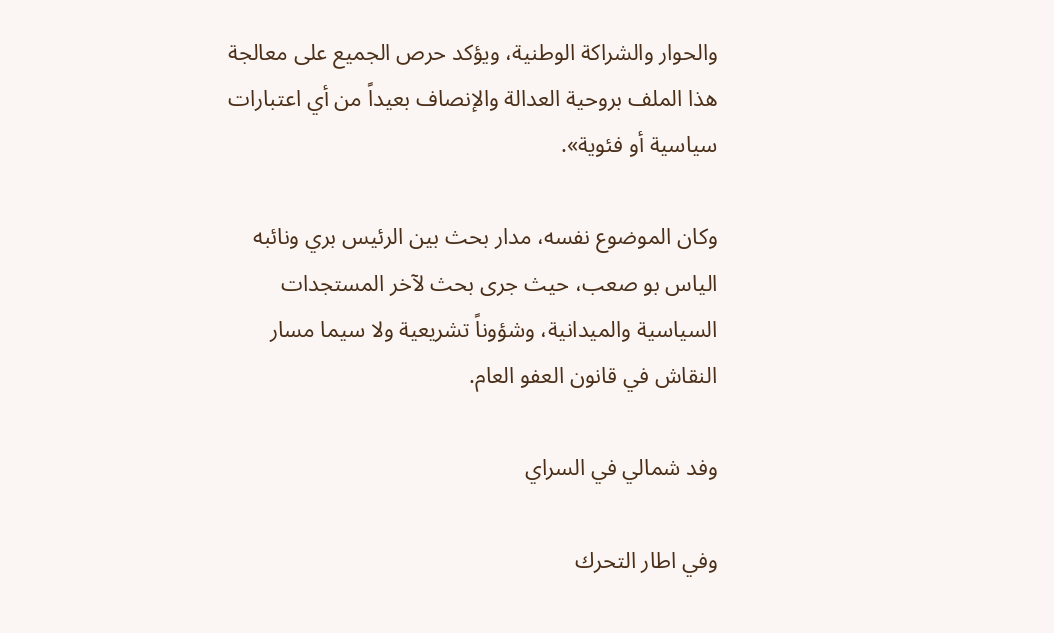والحوار والشراكة الوطنية، ويؤكد حرص الجميع على معالجة هذا الملف بروحية العدالة والإنصاف بعيداً من أي اعتبارات سياسية أو فئوية».

وكان الموضوع نفسه، مدار بحث بين الرئيس بري ونائبه الياس بو صعب، حيث جرى بحث لآخر المستجدات السياسية والميدانية، وشؤوناً تشريعية ولا سيما مسار النقاش في قانون العفو العام.

وفد شمالي في السراي

وفي اطار التحرك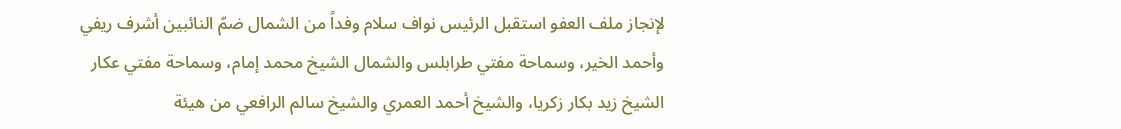لإنجاز ملف العفو استقبل الرئيس نواف سلام وفداً من الشمال ضمّ النائبين أشرف ريفي وأحمد الخير، وسماحة مفتي طرابلس والشمال الشيخ محمد إمام، وسماحة مفتي عكار الشيخ زيد بكار زكريا، والشيخ أحمد العمري والشيخ سالم الرافعي من هيئة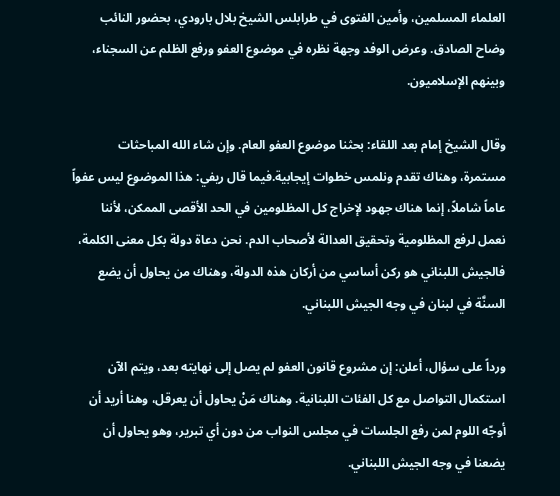العلماء المسلمين، وأمين الفتوى في طرابلس الشيخ بلال بارودي، بحضور النائب وضاح الصادق. وعرض الوفد وجهة نظره في موضوع العفو ورفع الظلم عن السجناء، وبينهم الإسلاميون.

وقال الشيخ إمام بعد اللقاء: بحثنا موضوع العفو العام. وإن شاء الله المباحثات مستمرة، وهناك تقدم ونلمس خطوات إيجابية.فيما قال ريفي: هذا الموضوع ليس عفواً عاماً شاملاً، إنما هناك جهود لإخراج كل المظلومين في الحد الأقصى الممكن، لأننا نعمل لرفع المظلومية وتحقيق العدالة لأصحاب الدم. نحن دعاة دولة بكل معنى الكلمة، فالجيش اللبناني هو ركن أساسي من أركان هذه الدولة، وهناك من يحاول أن يضع السنَّة في لبنان في وجه الجيش اللبناني.

ورداً على سؤال، أعلن: إن مشروع قانون العفو لم يصل إلى نهايته بعد، ويتم الآن استكمال التواصل مع كل الفئات اللبنانية. وهناك مَنْ يحاول أن يعرقل، وهنا أريد أن أوجّه اللوم لمن رفع الجلسات في مجلس النواب من دون أي تبرير، وهو يحاول أن يضعنا في وجه الجيش اللبناني.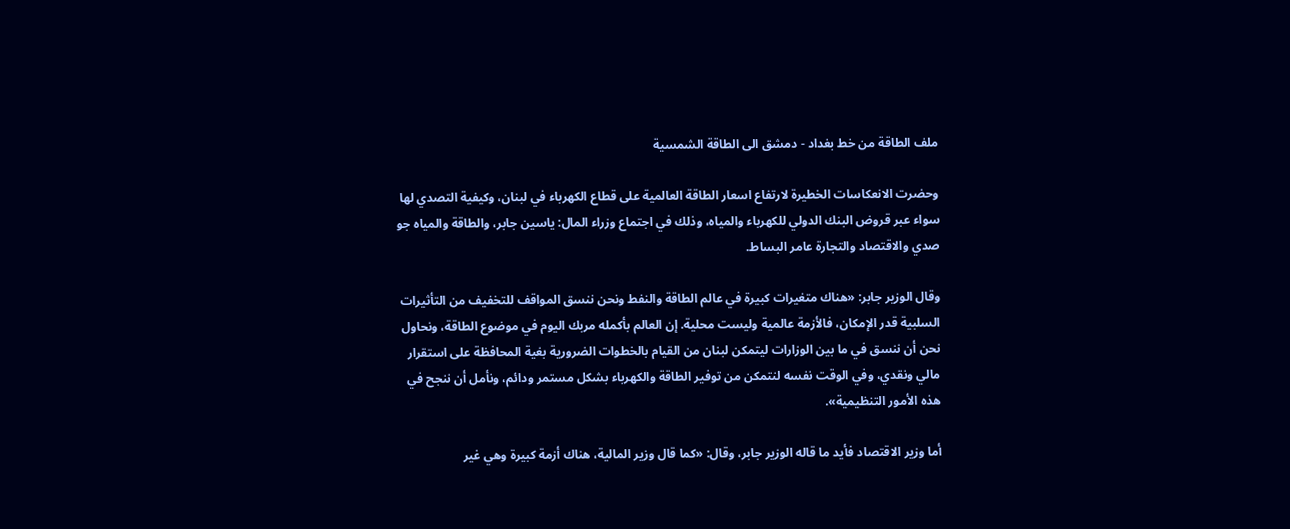ملف الطاقة من خط بغداد - دمشق الى الطاقة الشمسية

وحضرت الانعكاسات الخطيرة لارتفاع اسعار الطاقة العالمية على قطاع الكهرباء في لبنان، وكيفية التصدي لها سواء عبر قروض البنك الدولي للكهرباء والمياه، وذلك في اجتماع وزراء المال: ياسين جابر، والطاقة والمياه جو صدي والاقتصاد والتجارة عامر البساط.

وقال الوزير جابر: «هناك متغيرات كبيرة في عالم الطاقة والنفط ونحن ننسق المواقف للتخفيف من التأثيرات السلبية قدر الإمكان، فالأزمة عالمية وليست محلية. إن العالم بأكمله مربك اليوم في موضوع الطاقة، ونحاول نحن أن ننسق في ما بين الوزارات ليتمكن لبنان من القيام بالخطوات الضرورية بغية المحافظة على استقرار مالي ونقدي، وفي الوقت نفسه لنتمكن من توفير الطاقة والكهرباء بشكل مستمر ودائم، ونأمل أن ننجح في هذه الأمور التنظيمية».

أما وزير الاقتصاد فأيد ما قاله الوزير جابر، وقال: «كما قال وزير المالية، هناك أزمة كبيرة وهي غير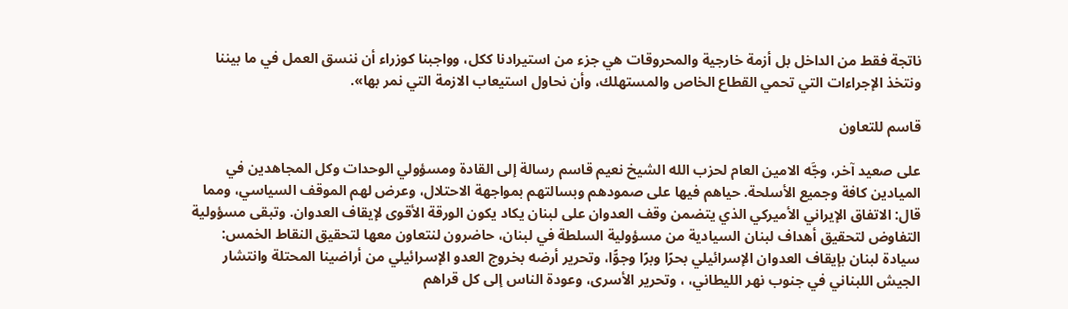ناتجة فقط من الداخل بل أزمة خارجية والمحروقات هي جزء من استيرادنا ككل، وواجبنا كوزراء أن ننسق العمل في ما بيننا ونتخذ الإجراءات التي تحمي القطاع الخاص والمستهلك، وأن نحاول استيعاب الازمة التي نمر بها».

قاسم للتعاون

على صعيد آخر، وجَّه الامين العام لحزب الله الشيخ نعيم قاسم رسالة إلى القادة ومسؤولي الوحدات وكل المجاهدين في الميادين كافة وجميع الأسلحة. حياهم فيها على صمودهم وبسالتهم بمواجهة الاحتلال، وعرض لهم الموقف السياسي، ومما قال: الاتفاق الإيراني الأميركي الذي يتضمن وقف العدوان على لبنان يكاد يكون الورقة الأقوى لإيقاف العدوان. وتبقى مسؤولية التفاوض لتحقيق أهداف لبنان السيادية من مسؤولية السلطة في لبنان، حاضرون لنتعاون معها لتحقيق النقاط الخمس: سيادة لبنان بإيقاف العدوان الإسرائيلي بحرًا وبرًا وجوًّا، وتحرير أرضه بخروج العدو الإسرائيلي من أراضينا المحتلة وانتشار الجيش اللبناني في جنوب نهر الليطاني، ، وتحرير الأسرى، وعودة الناس إلى كل قراهم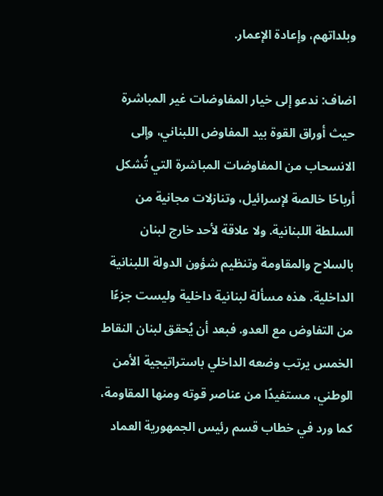وبلداتهم، وإعادة الإعمار.

اضاف: ندعو إلى خيار المفاوضات غير المباشرة حيث أوراق القوة بيد المفاوض اللبناني، وإلى الانسحاب من المفاوضات المباشرة التي تُشكل أرباحًا خالصة لإسرائيل، وتنازلات مجانية من السلطة اللبنانية. ولا علاقة لأحد خارج لبنان بالسلاح والمقاومة وتنظيم شؤون الدولة اللبنانية الداخلية. هذه مسألة لبنانية داخلية وليست جزءًا من التفاوض مع العدو. فبعد أن يُحقق لبنان النقاط الخمس يرتب وضعه الداخلي باستراتيجية الأمن الوطني، مستفيدًا من عناصر قوته ومنها المقاومة، كما ورد في خطاب قسم رئيس الجمهورية العماد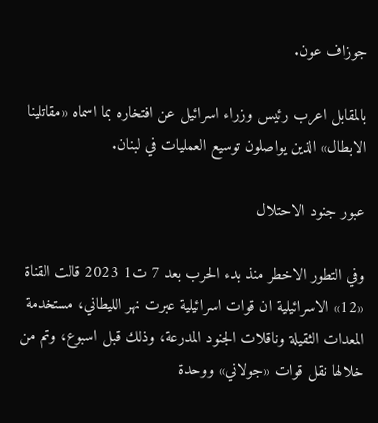جوزاف عون.

بالمقابل اعرب رئيس وزراء اسرائيل عن افتخاره بما اسماه «مقاتلينا الابطال» الذين يواصلون توسيع العمليات في لبنان.

عبور جنود الاحتلال

وفي التطور الاخطر منذ بدء الحرب بعد 7 ت1 2023 قالت القناة «12» الاسرائيلية ان قوات اسرائيلية عبرت نهر الليطاني، مستخدمة المعدات الثقيلة وناقلات الجنود المدرعة، وذلك قبل اسبوع، وتم من خلالها نقل قوات «جولاني» ووحدة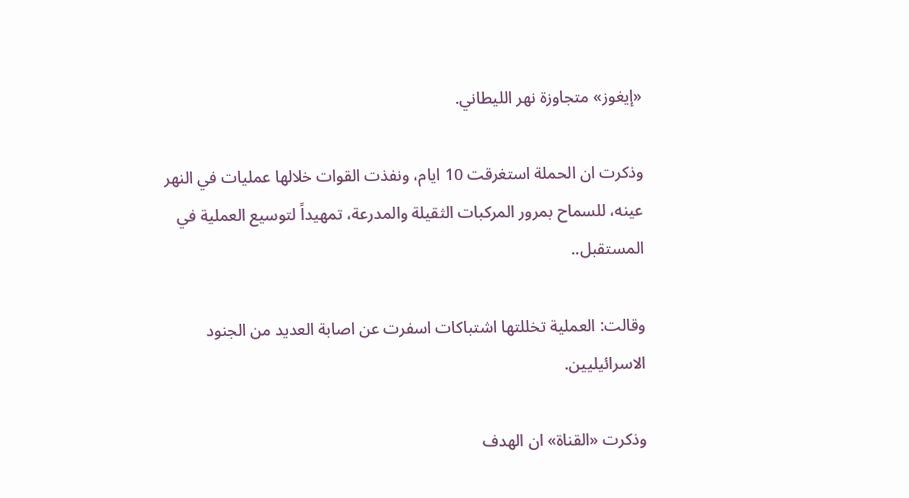«إيغوز» متجاوزة نهر الليطاني.

وذكرت ان الحملة استغرقت 10 ايام، ونفذت القوات خلالها عمليات في النهر عينه، للسماح بمرور المركبات الثقيلة والمدرعة، تمهيداً لتوسيع العملية في المستقبل..

وقالت: العملية تخللتها اشتباكات اسفرت عن اصابة العديد من الجنود الاسرائيليين.

وذكرت «القناة» ان الهدف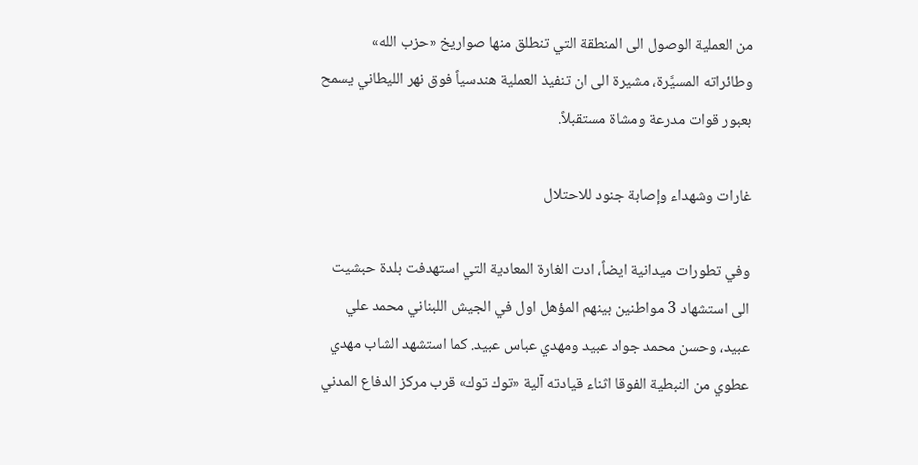من العملية الوصول الى المنطقة التي تنطلق منها صواريخ «حزب الله» وطائراته المسيَّرة، مشيرة الى ان تنفيذ العملية هندسياً فوق نهر الليطاني يسمح بعبور قوات مدرعة ومشاة مستقبلاً.

غارات وشهداء وإصابة جنود للاحتلال

وفي تطورات ميدانية ايضاً، ادت الغارة المعادية التي استهدفت بلدة حبشيت الى استشهاد 3 مواطنين بينهم المؤهل اول في الجيش اللبناني محمد علي عبيد، وحسن محمد جواد عبيد ومهدي عباس عبيد. كما استشهد الشاب مهدي عطوي من النبطية الفوقا اثناء قيادته آلية «توك توك» قرب مركز الدفاع المدني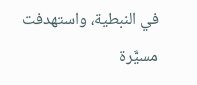في النبطية، واستهدفت مسيَّرة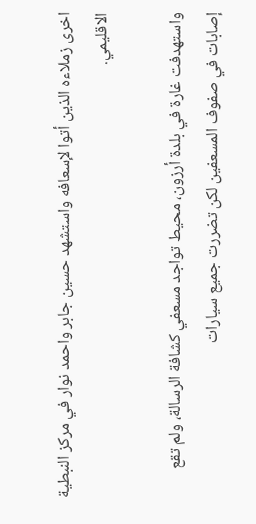اخرى زملاءه الذين أتوا لإسعافه واستشهد حسين جابر واحمد نوار في مركز النبطية الاقليمي.

واستهدفت غارة في بلدة أرزون، محيط تواجد مسعفي كشافة الرسالة، ولم تقع إصابات في صفوف المسعفين لكن تضررت جميع سيارات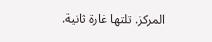المركز. تلتها غارة ثانية.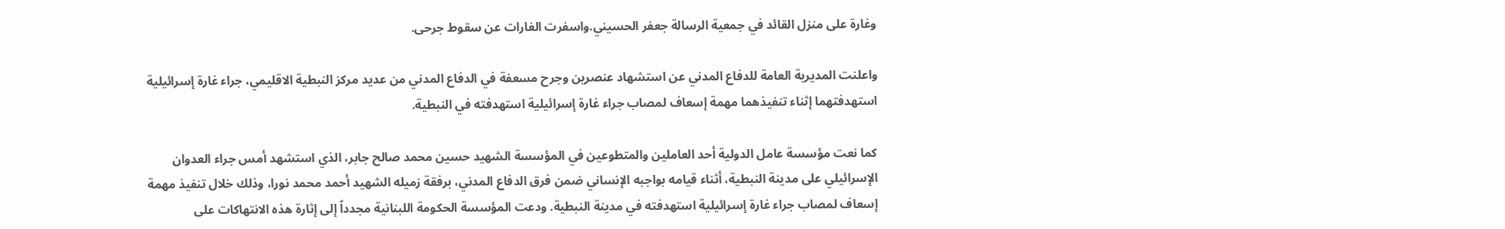وغارة على منزل القائد في جمعية الرسالة جعفر الحسيني.واسفرت الغارات عن سقوط جرحى.

واعلنت المديرية العامة للدفاع المدني عن استشهاد عنصرين وجرح مسعفة في الدفاع المدني من عديد مركز النبطية الاقليمي، جراء غارة إسرائيلية استهدفتهما إثناء تنفيذهما مهمة إسعاف لمصاب جراء غارة إسرائيلية استهدفته في النبطية.

كما نعت مؤسسة عامل الدولية أحد العاملين والمتطوعين في المؤسسة الشهيد حسين محمد صالح جابر، الذي استشهد أمس جراء العدوان الإسرائيلي على مدينة النبطية، أثناء قيامه بواجبه الإنساني ضمن فرق الدفاع المدني، برفقة زميله الشهيد أحمد محمد نورا، وذلك خلال تنفيذ مهمة إسعاف لمصاب جراء غارة إسرائيلية استهدفته في مدينة النبطية. ودعت المؤسسة الحكومة اللبنانية مجدداً إلى إثارة هذه الانتهاكات على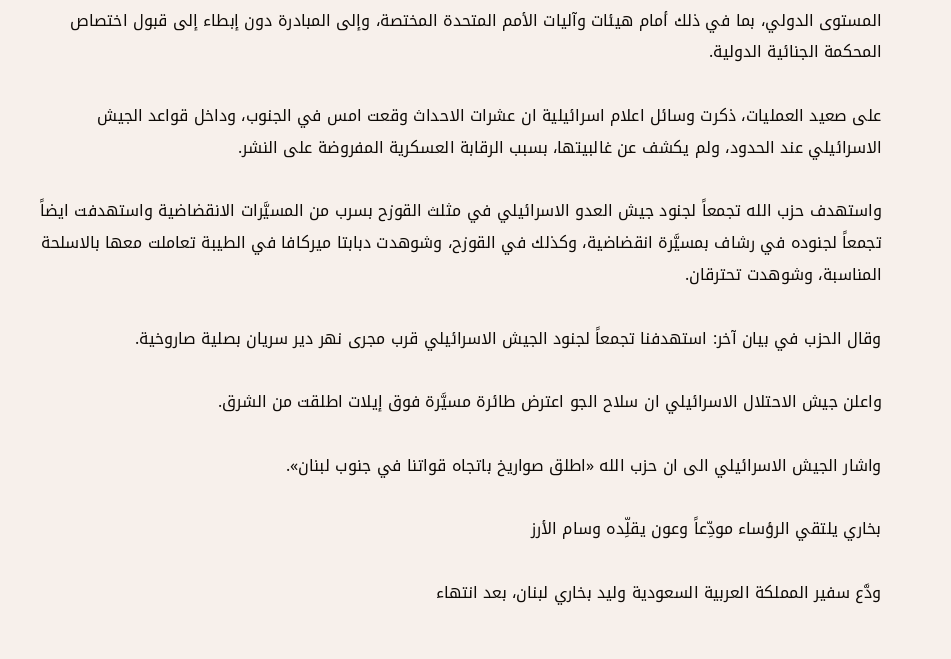المستوى الدولي، بما في ذلك أمام هيئات وآليات الأمم المتحدة المختصة، وإلى المبادرة دون إبطاء إلى قبول اختصاص المحكمة الجنائية الدولية.

على صعيد العمليات، ذكرت وسائل اعلام اسرائيلية ان عشرات الاحداث وقعت امس في الجنوب، وداخل قواعد الجيش الاسرائيلي عند الحدود، ولم يكشف عن غالبيتها، بسبب الرقابة العسكرية المفروضة على النشر.

واستهدف حزب الله تجمعاً لجنود جيش العدو الاسرائيلي في مثلث القوزح بسرب من المسيَّرات الانقضاضية واستهدفت ايضاً تجمعاً لجنوده في رشاف بمسيَّرة انقضاضية، وكذلك في القوزح، وشوهدت دبابتا ميركافا في الطيبة تعاملت معها بالاسلحة المناسبة، وشوهدت تحترقان.

وقال الحزب في بيان آخر: استهدفنا تجمعاً لجنود الجيش الاسرائيلي قرب مجرى نهر دير سريان بصلية صاروخية.

واعلن جيش الاحتلال الاسرائيلي ان سلاح الجو اعترض طائرة مسيَّرة فوق إيلات اطلقت من الشرق.

واشار الجيش الاسرائيلي الى ان حزب الله «اطلق صواريخ باتجاه قواتنا في جنوب لبنان».

بخاري يلتقي الرؤساء مودِّعاً وعون يقلِّده وسام الأرز

ودَّع سفير المملكة العربية السعودية وليد بخاري لبنان، بعد انتهاء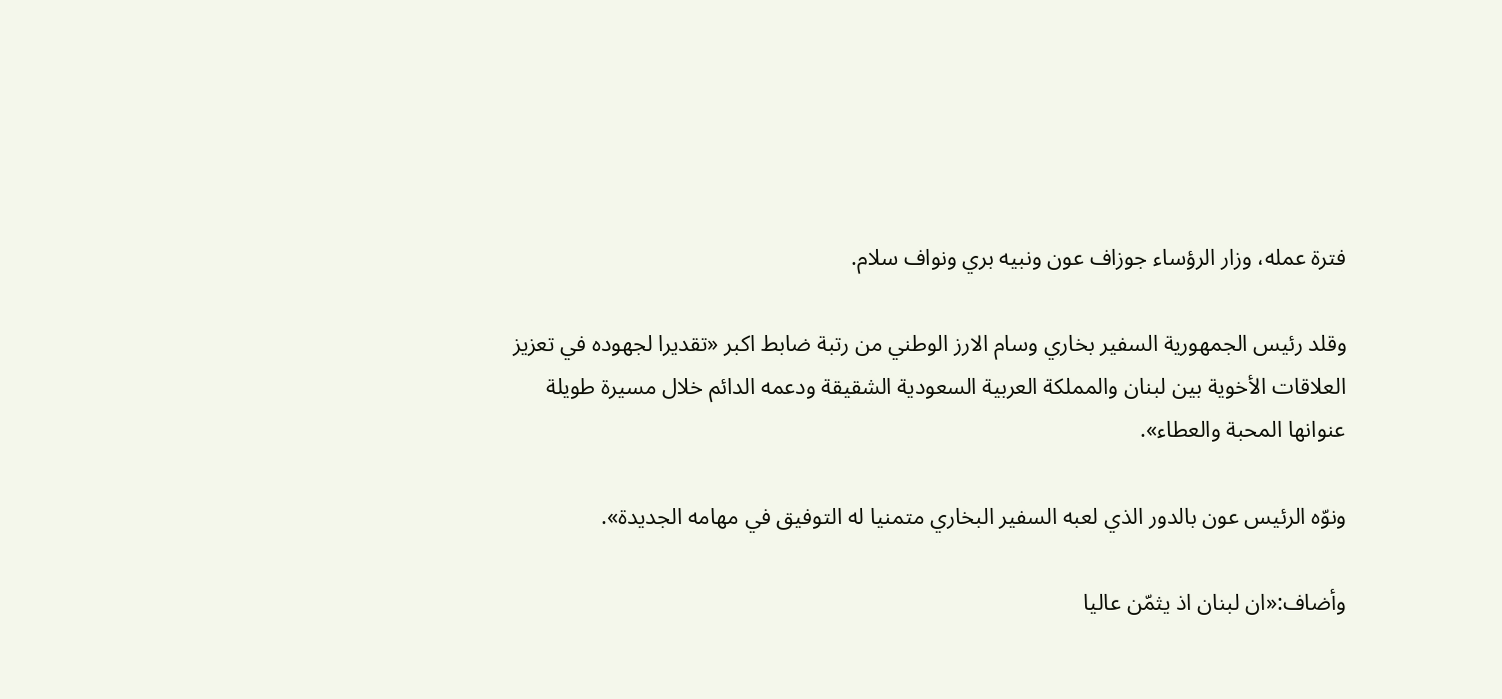فترة عمله، وزار الرؤساء جوزاف عون ونبيه بري ونواف سلام.

وقلد رئيس الجمهورية السفير بخاري وسام الارز الوطني من رتبة ضابط اكبر «تقديرا لجهوده في تعزيز العلاقات الأخوية بين لبنان والمملكة العربية السعودية الشقيقة ودعمه الدائم خلال مسيرة طويلة عنوانها المحبة والعطاء».

ونوّه الرئيس عون بالدور الذي لعبه السفير البخاري متمنيا له التوفيق في مهامه الجديدة».

وأضاف:«ان لبنان اذ يثمّن عاليا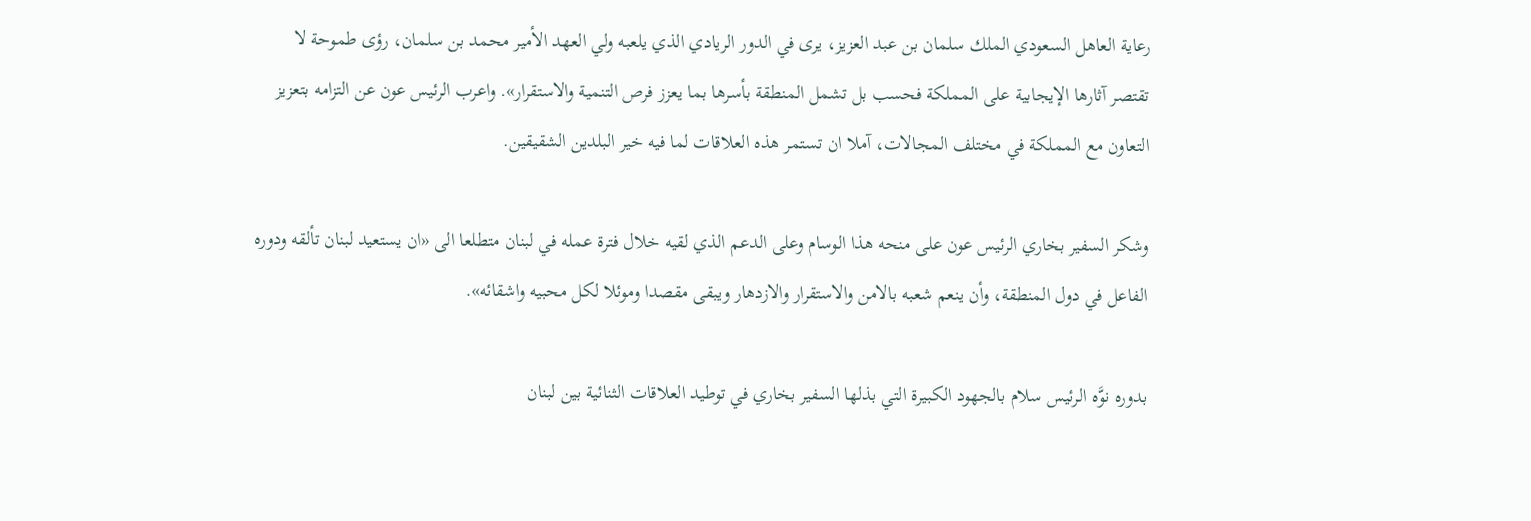رعاية العاهل السعودي الملك سلمان بن عبد العزيز، يرى في الدور الريادي الذي يلعبه ولي العهد الأمير محمد بن سلمان، رؤى طموحة لا تقتصر آثارها الإيجابية على المملكة فحسب بل تشمل المنطقة بأسرها بما يعزز فرص التنمية والاستقرار». واعرب الرئيس عون عن التزامه بتعزيز التعاون مع المملكة في مختلف المجالات، آملا ان تستمر هذه العلاقات لما فيه خير البلدين الشقيقين.

وشكر السفير بخاري الرئيس عون على منحه هذا الوسام وعلى الدعم الذي لقيه خلال فترة عمله في لبنان متطلعا الى «ان يستعيد لبنان تألقه ودوره الفاعل في دول المنطقة، وأن ينعم شعبه بالامن والاستقرار والازدهار ويبقى مقصدا وموئلا لكل محبيه واشقائه».

بدوره نوَّه الرئيس سلام بالجهود الكبيرة التي بذلها السفير بخاري في توطيد العلاقات الثنائية بين لبنان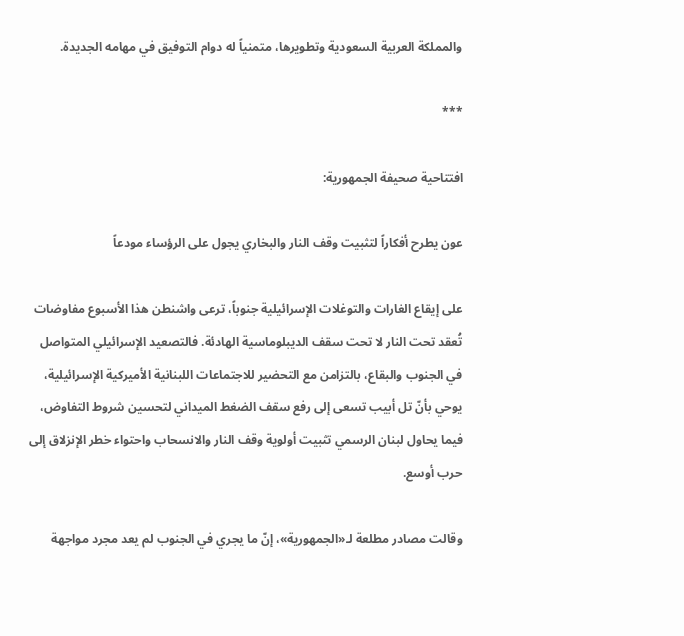والمملكة العربية السعودية وتطويرها، متمنياً له دوام التوفيق في مهامه الجديدة.

***

افتتاحية صحيفة الجمهورية:

عون يطرح أفكاراً لتثبيت وقف النار والبخاري يجول على الرؤساء مودعاً

على إيقاع الغارات والتوغلات الإسرائيلية جنوباً، ترعى واشنطن هذا الأسبوع مفاوضات تُعقد تحت النار لا تحت سقف الديبلوماسية الهادئة. فالتصعيد الإسرائيلي المتواصل في الجنوب والبقاع، بالتزامن مع التحضير للاجتماعات اللبنانية الأميركية الإسرائيلية، يوحي بأنّ تل أبيب تسعى إلى رفع سقف الضغط الميداني لتحسين شروط التفاوض، فيما يحاول لبنان الرسمي تثبيت أولوية وقف النار والانسحاب واحتواء خطر الإنزلاق إلى حرب أوسع.

وقالت مصادر مطلعة لـ«الجمهورية»، إنّ ما يجري في الجنوب لم يعد مجرد مواجهة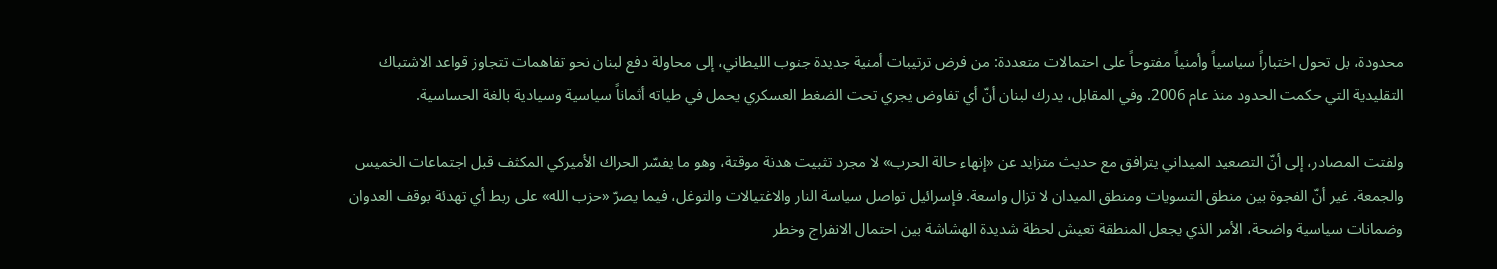محدودة، بل تحول اختباراً سياسياً وأمنياً مفتوحاً على احتمالات متعددة: من فرض ترتيبات أمنية جديدة جنوب الليطاني، إلى محاولة دفع لبنان نحو تفاهمات تتجاوز قواعد الاشتباك التقليدية التي حكمت الحدود منذ عام 2006. وفي المقابل، يدرك لبنان أنّ أي تفاوض يجري تحت الضغط العسكري يحمل في طياته أثماناً سياسية وسيادية بالغة الحساسية.

ولفتت المصادر، إلى أنّ التصعيد الميداني يترافق مع حديث متزايد عن «إنهاء حالة الحرب» لا مجرد تثبيت هدنة موقتة، وهو ما يفسّر الحراك الأميركي المكثف قبل اجتماعات الخميس والجمعة. غير أنّ الفجوة بين منطق التسويات ومنطق الميدان لا تزال واسعة. فإسرائيل تواصل سياسة النار والاغتيالات والتوغل، فيما يصرّ «حزب الله» على ربط أي تهدئة بوقف العدوان وضمانات سياسية واضحة، الأمر الذي يجعل المنطقة تعيش لحظة شديدة الهشاشة بين احتمال الانفراج وخطر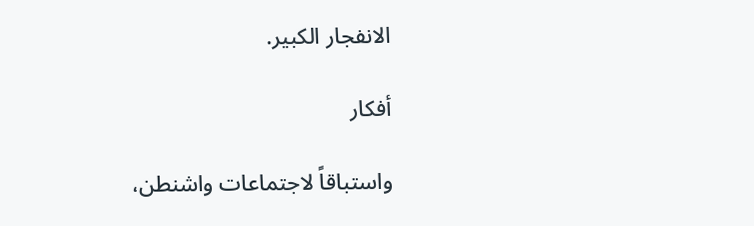الانفجار الكبير.

أفكار

واستباقاً لاجتماعات واشنطن،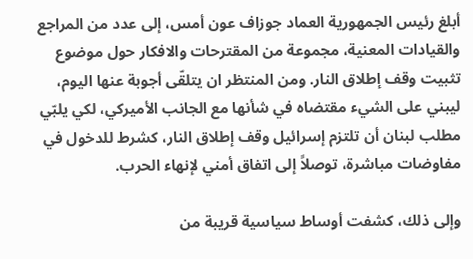أبلغ رئيس الجمهورية العماد جوزاف عون أمس، إلى عدد من المراجع والقيادات المعنية، مجموعة من المقترحات والافكار حول موضوع تثبيت وقف إطلاق النار. ومن المنتظر ان يتلقّى أجوبة عنها اليوم، ليبني على الشيء مقتضاه في شأنها مع الجانب الأميركي، لكي يلبّي مطلب لبنان أن تلتزم إسرائيل وقف إطلاق النار، كشرط للدخول في مفاوضات مباشرة، توصلاً إلى اتفاق أمني لإنهاء الحرب.

وإلى ذلك، كشفت أوساط سياسية قريبة من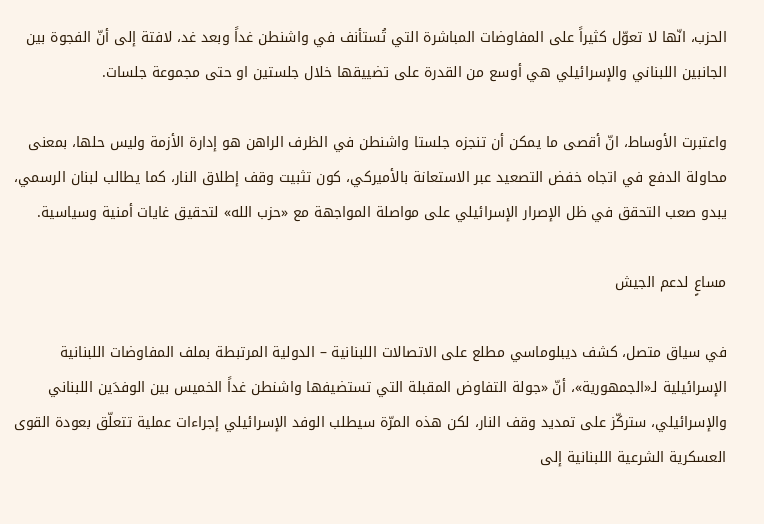الحزب، انّها لا تعوّل كثيراً على المفاوضات المباشرة التي تُستأنف في واشنطن غداً وبعد غد، لافتة إلى أنّ الفجوة بين الجانبين اللبناني والإسرائيلي هي أوسع من القدرة على تضييقها خلال جلستين او حتى مجموعة جلسات.

واعتبرت الأوساط، انّ أقصى ما يمكن أن تنجزه جلستا واشنطن في الظرف الراهن هو إدارة الأزمة وليس حلها، بمعنى محاولة الدفع في اتجاه خفض التصعيد عبر الاستعانة بالأميركي، كون تثبيت وقف إطلاق النار، كما يطالب لبنان الرسمي، يبدو صعب التحقق في ظل الإصرار الإسرائيلي على مواصلة المواجهة مع «حزب الله» لتحقيق غايات أمنية وسياسية.

مساعٍ لدعم الجيش

في سياق متصل، كشف ديبلوماسي مطلع على الاتصالات اللبنانية – الدولية المرتبطة بملف المفاوضات اللبنانية الإسرائيلية لـ«الجمهورية»، أنّ «جولة التفاوض المقبلة التي تستضيفها واشنطن غداً الخميس بين الوفدَين اللبناني والإسرائيلي، ستركّز على تمديد وقف النار، لكن هذه المرّة سيطلب الوفد الإسرائيلي إجراءات عملية تتعلّق بعودة القوى العسكرية الشرعية اللبنانية إلى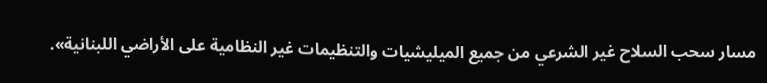مسار سحب السلاح غير الشرعي من جميع الميليشيات والتنظيمات غير النظامية على الأراضي اللبنانية».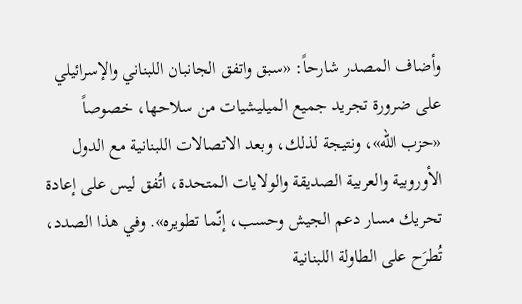وأضاف المصدر شارحاً: «سبق واتفق الجانبان اللبناني والإسرائيلي على ضرورة تجريد جميع الميليشيات من سلاحها، خصوصاً «حزب الله»، ونتيجة لذلك، وبعد الاتصالات اللبنانية مع الدول الأوروبية والعربية الصديقة والولايات المتحدة، اتُفق ليس على إعادة تحريك مسار دعم الجيش وحسب، إنّما تطويره». وفي هذا الصدد، تُطرَح على الطاولة اللبنانية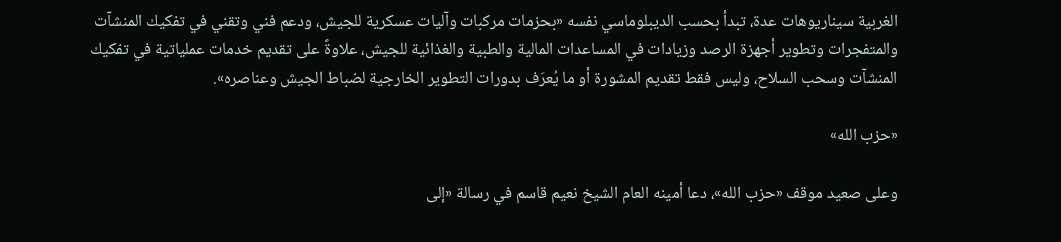الغربية سيناريوهات عدة، تبدأ بحسب الديبلوماسي نفسه «بحزمات مركبات وآليات عسكرية للجيش، ودعم فني وتقني في تفكيك المنشآت والمتفجرات وتطوير أجهزة الرصد وزيادات في المساعدات المالية والطبية والغذائية للجيش، علاوةً على تقديم خدمات عملياتية في تفكيك المنشآت وسحب السلاح، وليس فقط تقديم المشورة أو ما يُعرَف بدورات التطوير الخارجية لضباط الجيش وعناصره».

«حزب الله»

وعلى صعيد موقف «حزب الله»، دعا أمينه العام الشيخ نعيم قاسم في رسالة «إلى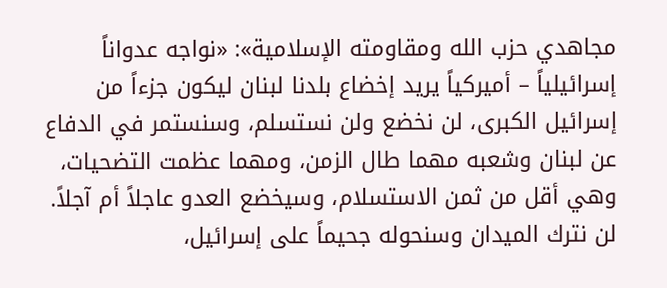مجاهدي حزب الله ومقاومته الإسلامية»: «نواجه عدواناً إسرائيلياً – أميركياً يريد إخضاع بلدنا لبنان ليكون جزءاً من إسرائيل الكبرى، لن نخضع ولن نستسلم، وسنستمر في الدفاع عن لبنان وشعبه مهما طال الزمن، ومهما عظمت التضحيات، وهي أقل من ثمن الاستسلام، وسيخضع العدو عاجلاً أم آجلاً. لن نترك الميدان وسنحوله جحيماً على إسرائيل،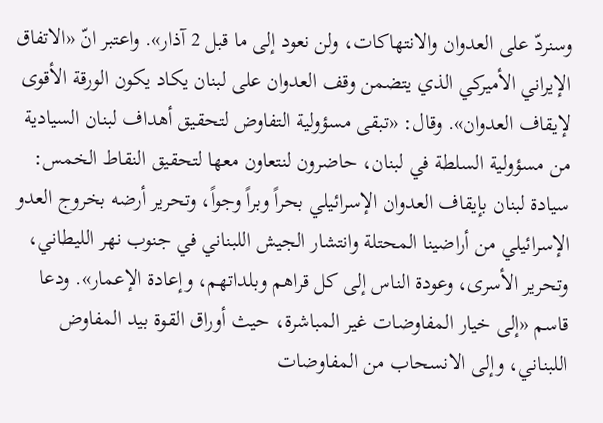وسنردّ على العدوان والانتهاكات، ولن نعود إلى ما قبل 2 آذار». واعتبر انّ «الاتفاق الإيراني الأميركي الذي يتضمن وقف العدوان على لبنان يكاد يكون الورقة الأقوى لإيقاف العدوان». وقال: «تبقى مسؤولية التفاوض لتحقيق أهداف لبنان السيادية من مسؤولية السلطة في لبنان، حاضرون لنتعاون معها لتحقيق النقاط الخمس: سيادة لبنان بإيقاف العدوان الإسرائيلي بحراً وبراً وجواً، وتحرير أرضه بخروج العدو الإسرائيلي من أراضينا المحتلة وانتشار الجيش اللبناني في جنوب نهر الليطاني، وتحرير الأسرى، وعودة الناس إلى كل قراهم وبلداتهم، وإعادة الإعمار». ودعا قاسم «إلى خيار المفاوضات غير المباشرة، حيث أوراق القوة بيد المفاوض اللبناني، وإلى الانسحاب من المفاوضات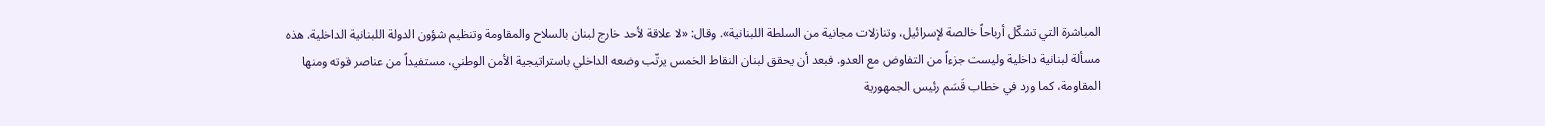المباشرة التي تشكّل أرباحاً خالصة لإسرائيل، وتنازلات مجانية من السلطة اللبنانية». وقال: «لا علاقة لأحد خارج لبنان بالسلاح والمقاومة وتنظيم شؤون الدولة اللبنانية الداخلية. هذه مسألة لبنانية داخلية وليست جزءاً من التفاوض مع العدو. فبعد أن يحقق لبنان النقاط الخمس يرتّب وضعه الداخلي باستراتيجية الأمن الوطني، مستفيداً من عناصر قوته ومنها المقاومة، كما ورد في خطاب قَسَم رئيس الجمهورية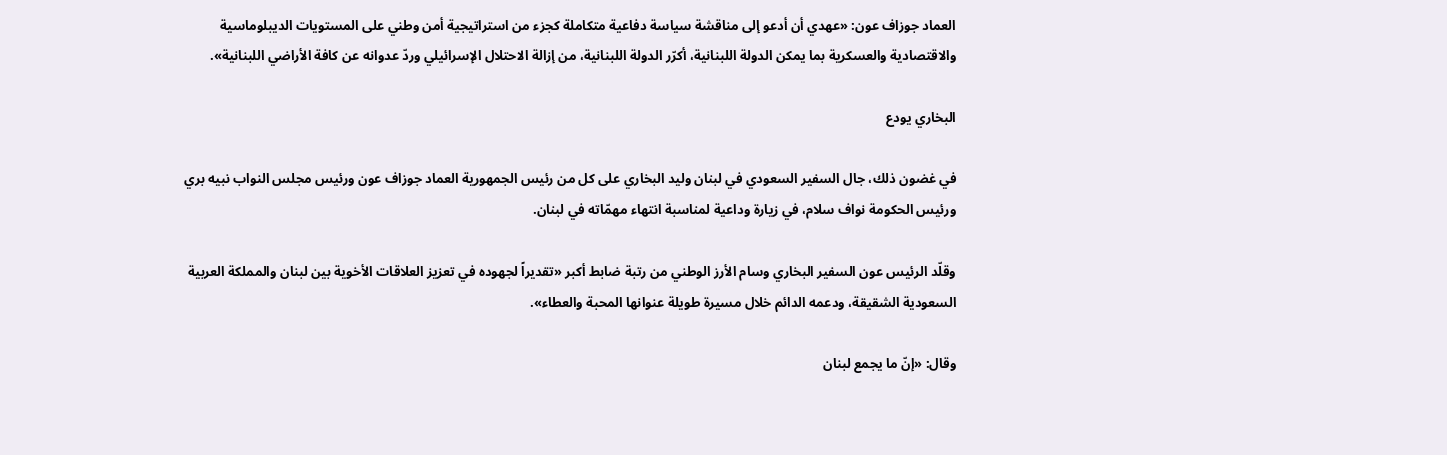العماد جوزاف عون: «عهدي أن أدعو إلى مناقشة سياسة دفاعية متكاملة كجزء من استراتيجية أمن وطني على المستويات الديبلوماسية والاقتصادية والعسكرية بما يمكن الدولة اللبنانية، أكرّر الدولة اللبنانية، من إزالة الاحتلال الإسرائيلي وردّ عدوانه عن كافة الأراضي اللبنانية».

البخاري يودع

في غضون ذلك، جال السفير السعودي في لبنان وليد البخاري على كل من رئيس الجمهورية العماد جوزاف عون ورئيس مجلس النواب نبيه بري ورئيس الحكومة نواف سلام، في زيارة وداعية لمناسبة انتهاء مهمّاته في لبنان.

وقلّد الرئيس عون السفير البخاري وسام الأرز الوطني من رتبة ضابط أكبر «تقديراً لجهوده في تعزيز العلاقات الأخوية بين لبنان والمملكة العربية السعودية الشقيقة، ودعمه الدائم خلال مسيرة طويلة عنوانها المحبة والعطاء».

وقال: «إنّ ما يجمع لبنان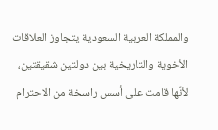والمملكة العربية السعودية يتجاوز العلاقات الأخوية والتاريخية بين دولتين شقيقتين، لأنّها قامت على أسس راسخة من الاحترام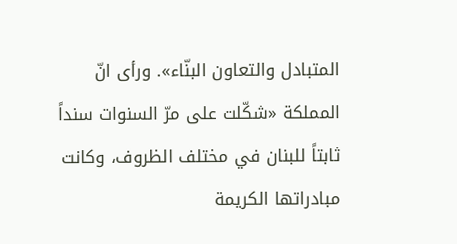المتبادل والتعاون البنّاء». ورأى انّ المملكة «شكّلت على مرّ السنوات سنداً ثابتاً للبنان في مختلف الظروف، وكانت مبادراتها الكريمة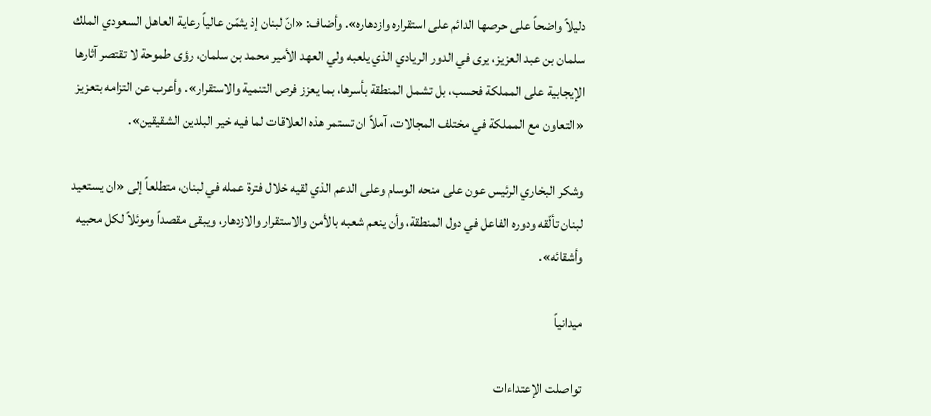دليلاً واضحاً على حرصها الدائم على استقراره وازدهاره». وأضاف: «انّ لبنان إذ يثمّن عالياً رعاية العاهل السعودي الملك سلمان بن عبد العزيز، يرى في الدور الريادي الذي يلعبه ولي العهد الأمير محمد بن سلمان، رؤى طموحة لا تقتصر آثارها الإيجابية على المملكة فحسب، بل تشمل المنطقة بأسرها، بما يعزز فرص التنمية والاستقرار». وأعرب عن التزامه بتعزيز «التعاون مع المملكة في مختلف المجالات، آملاً ان تستمر هذه العلاقات لما فيه خير البلدين الشقيقين».

وشكر البخاري الرئيس عون على منحه الوسام وعلى الدعم الذي لقيه خلال فترة عمله في لبنان، متطلعاً إلى «ان يستعيد لبنان تألّقه ودوره الفاعل في دول المنطقة، وأن ينعم شعبه بالأمن والاستقرار والازدهار، ويبقى مقصداً وموئلاً لكل محبيه وأشقائه».

ميدانياً

تواصلت الإعتداءات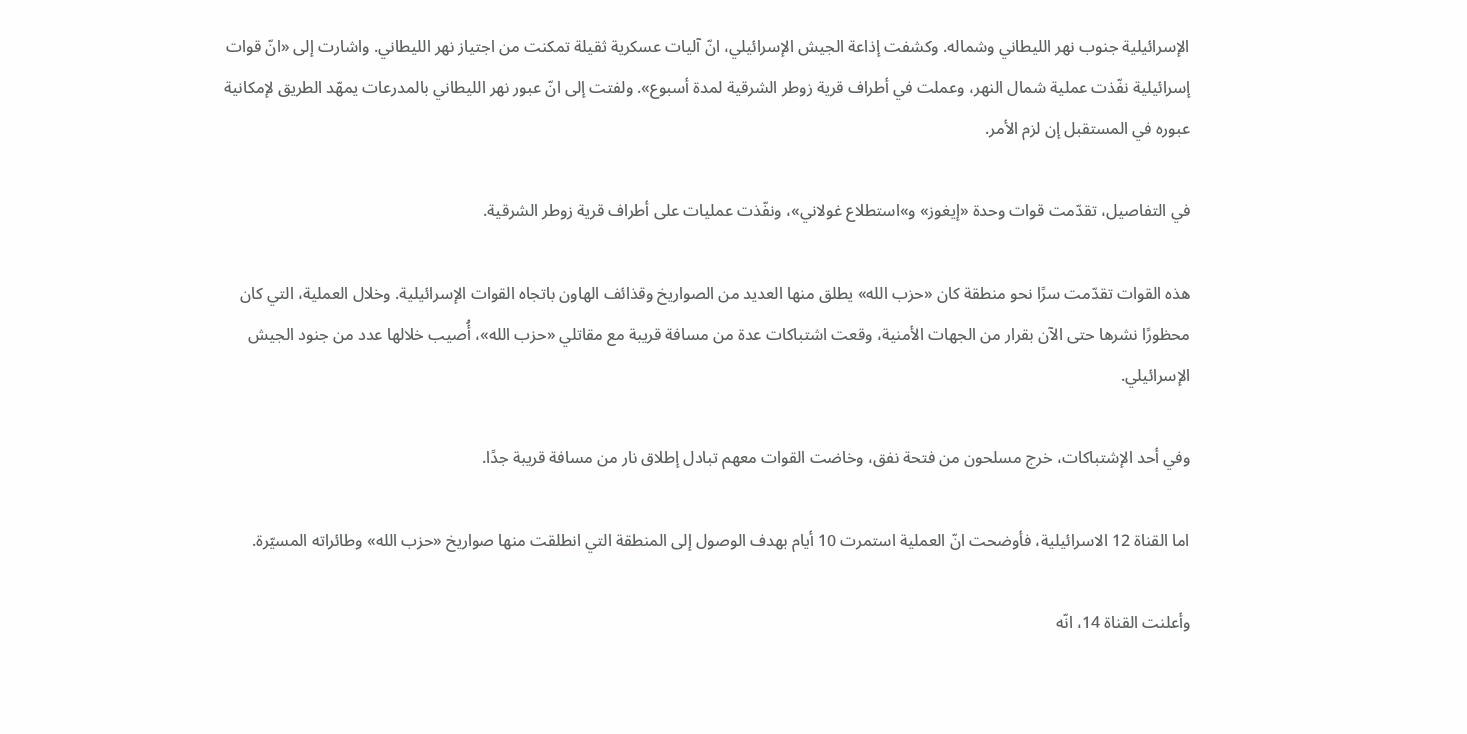الإسرائيلية جنوب نهر الليطاني وشماله. وكشفت إذاعة الجيش الإسرائيلي، انّ آليات عسكرية ثقيلة تمكنت من اجتياز نهر الليطاني. واشارت إلى «انّ قوات إسرائيلية نفّذت عملية شمال النهر، وعملت في أطراف قرية زوطر الشرقية لمدة أسبوع». ولفتت إلى انّ عبور نهر الليطاني بالمدرعات يمهّد الطريق لإمكانية عبوره في المستقبل إن لزم الأمر.

في التفاصيل، تقدّمت قوات وحدة «إيغوز» و»استطلاع غولاني»، ونفّذت عمليات على أطراف قرية زوطر الشرقية.

هذه القوات تقدّمت سرًا نحو منطقة كان «حزب الله» يطلق منها العديد من الصواريخ وقذائف الهاون باتجاه القوات الإسرائيلية. وخلال العملية، التي كان محظورًا نشرها حتى الآن بقرار من الجهات الأمنية، وقعت اشتباكات عدة من مسافة قريبة مع مقاتلي «حزب الله»، أُصيب خلالها عدد من جنود الجيش الإسرائيلي.

وفي أحد الإشتباكات، خرج مسلحون من فتحة نفق، وخاضت القوات معهم تبادل إطلاق نار من مسافة قريبة جدًا.

اما القناة 12 الاسرائيلية، فأوضحت انّ العملية استمرت 10 أيام بهدف الوصول إلى المنطقة التي انطلقت منها صواريخ «حزب الله» وطائراته المسيّرة.

وأعلنت القناة 14، انّه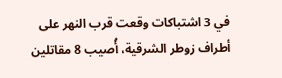في 3 اشتباكات وقعت قرب النهر على أطراف زوطر الشرقية، أُصيب 8 مقاتلين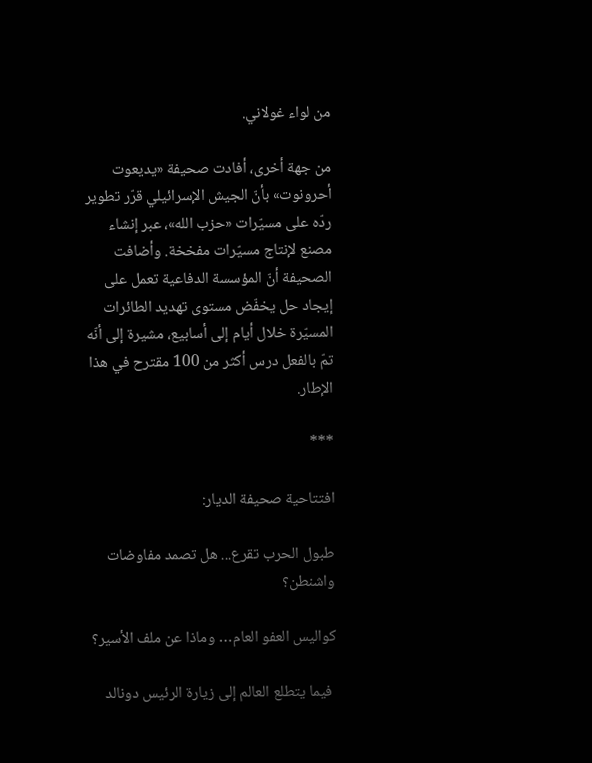من لواء غولاني.

من جهة أخرى، أفادت صحيفة «يديعوت أحرونوت» بأنّ الجيش الإسرائيلي قرّر تطوير ردّه على مسيّرات «حزب الله»، عبر إنشاء مصنع لإنتاج مسيّرات مفخخة. وأضافت الصحيفة أنّ المؤسسة الدفاعية تعمل على إيجاد حل يخفّض مستوى تهديد الطائرات المسيّرة خلال أيام إلى أسابيع، مشيرة إلى أنّه تمّ بالفعل درس أكثر من 100 مقترح في هذا الإطار.

***

افتتاحية صحيفة الديار:

طبول الحرب تقرع... هل تصمد مفاوضات واشنطن؟

كواليس العفو العام… وماذا عن ملف الأسير؟

 فيما يتطلع العالم إلى زيارة الرئيس دونالد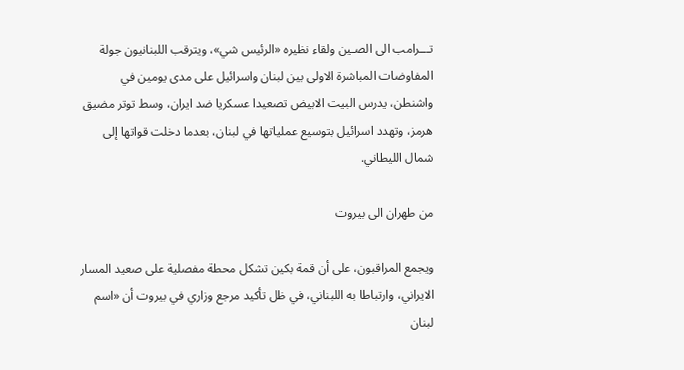تـــرامب الى الصـين ولقاء نظيره «الرئيس شي»، ويترقب اللبنانيون جولة المفاوضات المباشرة الاولى بين لبنان واسرائيل على مدى يومين في واشنطن، يدرس البيت الابيض تصعيدا عسكريا ضد ايران، وسط توتر مضيق هرمز، وتهدد اسرائيل بتوسيع عملياتها في لبنان، بعدما دخلت قواتها إلى شمال الليطاني.

من طهران الى بيروت

ويجمع المراقبون، على أن قمة بكين تشكل محطة مفصلية على صعيد المسار الايراني، وارتباطا به اللبناني، في ظل تأكيد مرجع وزاري في بيروت أن «اسم لبنان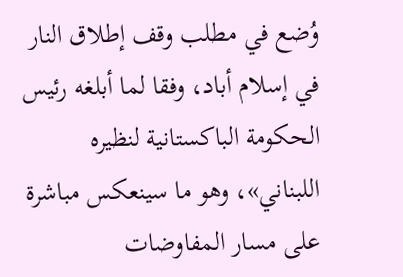وُضع في مطلب وقف إطلاق النار في إسلام أباد، وفقا لما أبلغه رئيس الحكومة الباكستانية لنظيره اللبناني»، وهو ما سينعكس مباشرة على مسار المفاوضات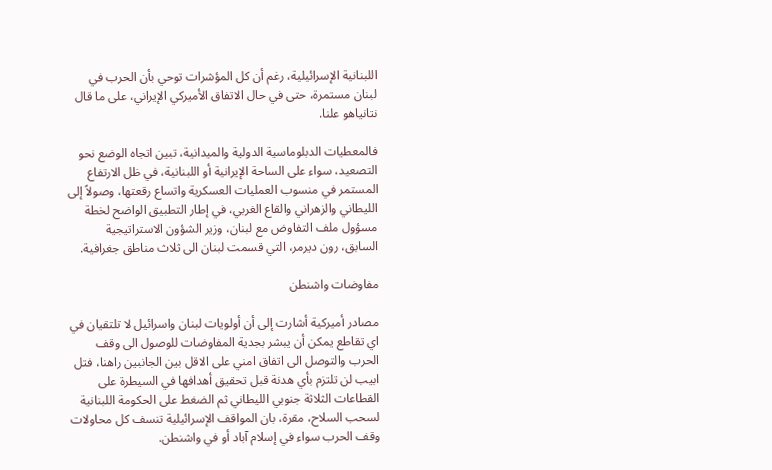اللبنانية الإسرائيلية، رغم أن كل المؤشرات توحي بأن الحرب في لبنان مستمرة، حتى في حال الاتفاق الأميركي الإيراني، على ما قال نتانياهو علنا.

فالمعطيات الدبلوماسية الدولية والميدانية، تبين اتجاه الوضع نحو التصعيد، سواء على الساحة الإيرانية أو اللبنانية، في ظل الارتفاع المستمر في منسوب العمليات العسكرية واتساع رقعتها، وصولاً إلى الليطاني والزهراني والقاع الغربي، في إطار التطبيق الواضح لخطة مسؤول ملف التفاوض مع لبنان، وزير الشؤون الاستراتيجية السابق، رون ديرمر، التي قسمت لبنان الى ثلاث مناطق جغرافية.

مفاوضات واشنطن

مصادر أميركية أشارت إلى أن أولويات لبنان واسرائيل لا تلتقيان في اي تقاطع يمكن أن يبشر بجدية المفاوضات للوصول الى وقف الحرب والتوصل الى اتفاق امني على الاقل بين الجانبين راهنا، فتل ابيب لن تلتزم بأي هدنة قبل تحقيق أهدافها في السيطرة على القطاعات الثلاثة جنوبي الليطاني ثم الضغط على الحكومة اللبنانية لسحب السلاح، مقرة، بان المواقف الإسرائيلية تنسف كل محاولات وقف الحرب سواء في إسلام آباد أو في واشنطن.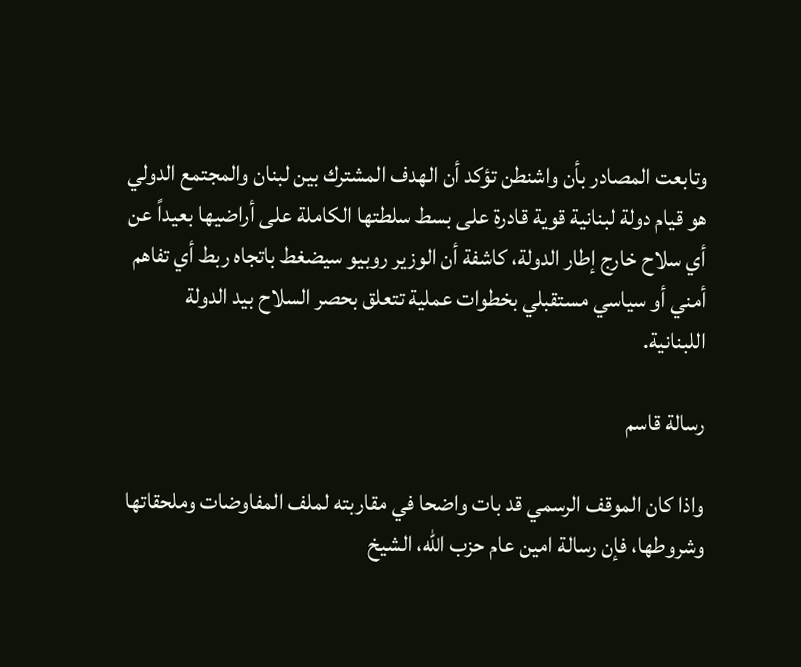وتابعت المصادر بأن واشنطن تؤكد أن الهدف المشترك بين لبنان والمجتمع الدولي هو قيام دولة لبنانية قوية قادرة على بسط سلطتها الكاملة على أراضيها بعيداً عن أي سلاح خارج إطار الدولة، كاشفة أن الوزير روبيو سيضغط باتجاه ربط أي تفاهم أمني أو سياسي مستقبلي بخطوات عملية تتعلق بحصر السلاح بيد الدولة اللبنانية.

رسالة قاسم

واذا كان الموقف الرسمي قد بات واضحا في مقاربته لملف المفاوضات وملحقاتها وشروطها، فإن رسالة امين عام حزب الله، الشيخ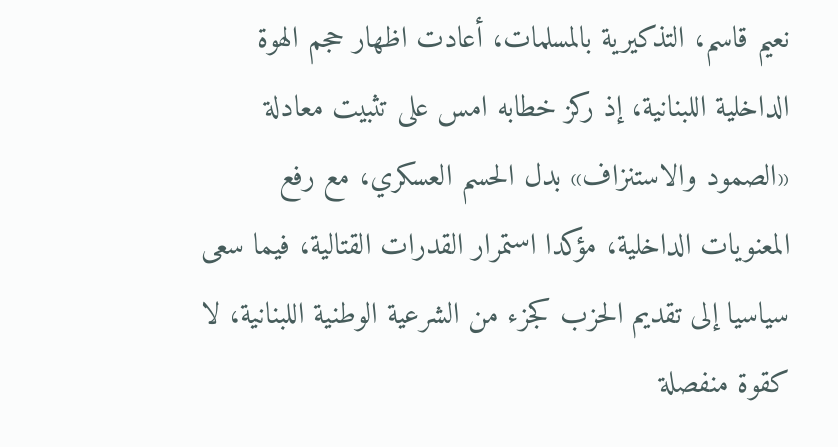نعيم قاسم، التذكيرية بالمسلمات، أعادت اظهار حجم الهوة الداخلية اللبنانية، إذ ركز خطابه امس على تثبيت معادلة «الصمود والاستنزاف» بدل الحسم العسكري، مع رفع المعنويات الداخلية، مؤكدا استمرار القدرات القتالية، فيما سعى سياسيا إلى تقديم الحزب كجزء من الشرعية الوطنية اللبنانية، لا كقوة منفصلة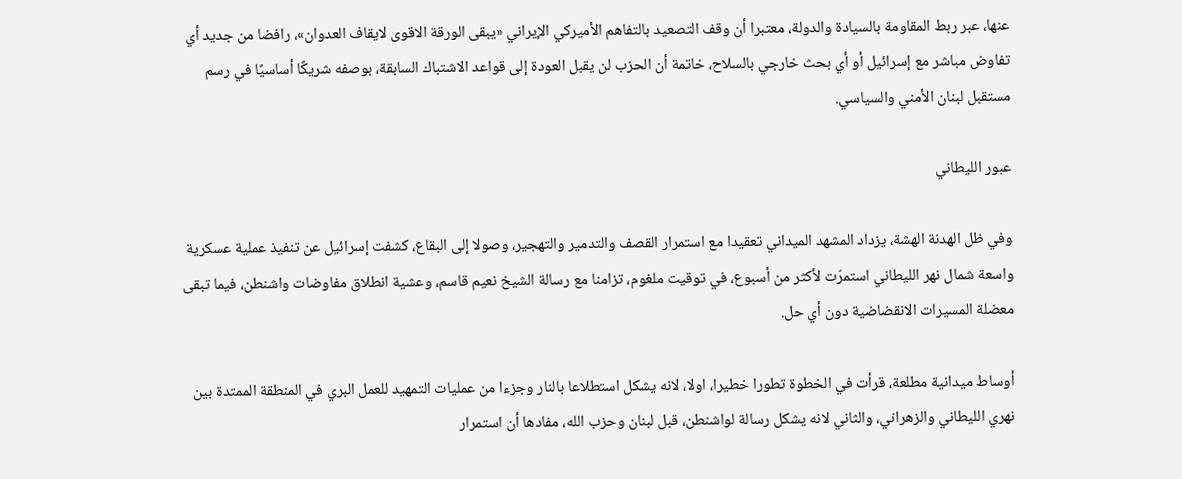عنها، عبر ربط المقاومة بالسيادة والدولة، معتبرا أن وقف التصعيد بالتفاهم الأميركي الإيراني «يبقى الورقة الاقوى لايقاف العدوان»، رافضا من جديد أي تفاوض مباشر مع إسرائيل أو أي بحث خارجي بالسلاح، خاتمة أن الحزب لن يقبل العودة إلى قواعد الاشتباك السابقة، بوصفه شريكًا أساسيًا في رسم مستقبل لبنان الأمني والسياسي.

عبور الليطاني

وفي ظل الهدنة الهشة، يزداد المشهد الميداني تعقيدا مع استمرار القصف والتدمير والتهجير، وصولا إلى البقاع، كشفت إسرائيل عن تنفيذ عملية عسكرية واسعة شمال نهر الليطاني استمرّت لأكثر من أسبوع، في توقيت ملغوم، تزامنا مع رسالة الشيخ نعيم قاسم، وعشية انطلاق مفاوضات واشنطن، فيما تبقى معضلة المسيرات الانقضاضية دون أي حل.

أوساط ميدانية مطلعة، قرأت في الخطوة تطورا خطيرا، اولا، لانه يشكل استطلاعا بالنار وجزءا من عمليات التمهيد للعمل البري في المنطقة الممتدة بين نهري الليطاني والزهراني، والثاني لانه يشكل رسالة لواشنطن، قبل لبنان وحزب الله، مفادها أن استمرار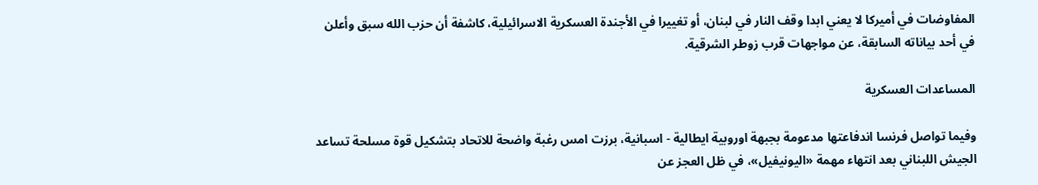المفاوضات في أميركا لا يعني ابدا وقف النار في لبنان، أو تغييرا في الأجندة العسكرية الاسرائيلية، كاشفة أن حزب الله سبق وأعلن في أحد بياناته السابقة، عن مواجهات قرب زوطر الشرقية.

المساعدات العسكرية

وفيما تواصل فرنسا اندفاعتها مدعومة بجبهة اوروبية ايطالية - اسبانية، برزت امس رغبة واضحة للاتحاد بتشكيل قوة مسلحة تساعد الجيش اللبناني بعد انتهاء مهمة «اليونيفيل»، في ظل العجز عن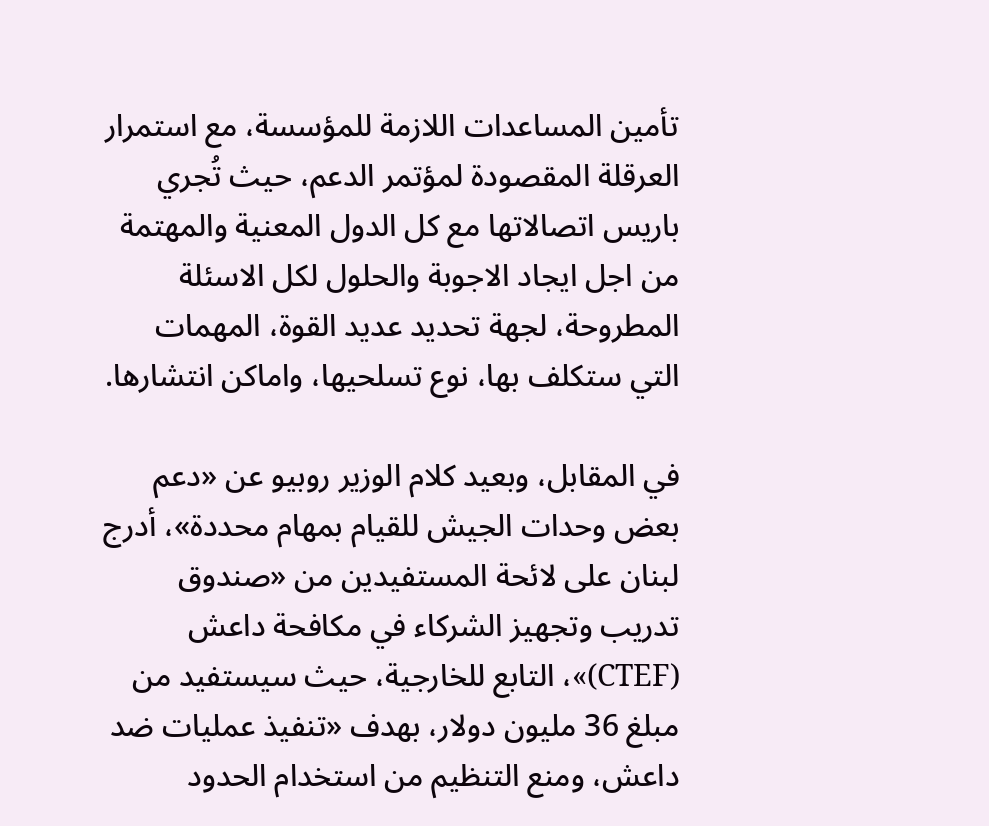تأمين المساعدات اللازمة للمؤسسة، مع استمرار العرقلة المقصودة لمؤتمر الدعم، حيث تُجري باريس اتصالاتها مع كل الدول المعنية والمهتمة من اجل ايجاد الاجوبة والحلول لكل الاسئلة المطروحة، لجهة تحديد عديد القوة، المهمات التي ستكلف بها، نوع تسلحيها، واماكن انتشارها.

في المقابل، وبعيد كلام الوزير روبيو عن «دعم بعض وحدات الجيش للقيام بمهام محددة»، أدرج لبنان على لائحة المستفيدين من «صندوق تدريب وتجهيز الشركاء في مكافحة داعش (CTEF)»، التابع للخارجية، حيث سيستفيد من مبلغ 36 مليون دولار، بهدف «تنفيذ عمليات ضد داعش، ومنع التنظيم من استخدام الحدود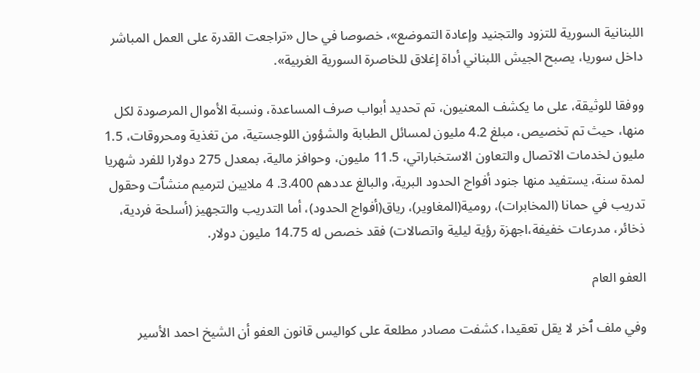اللبنانية السورية للتزود والتجنيد وإعادة التموضع»، خصوصا في حال «تراجعت القدرة على العمل المباشر داخل سوريا، يصبح الجيش اللبناني أداة إغلاق للخاصرة السورية الغربية».

ووفقا للوثيقة، على ما يكشف المعنيون، تم تحديد أبواب صرف المساعدة، ونسبة الأموال المرصودة لكل منها، حيث تم تخصيص، مبلغ 4.2 مليون لمسائل الطبابة والشؤون اللوجستية، من تغذية ومحروقات، 1.5 مليون لخدمات الاتصال والتعاون الاستخباراتي، 11.5 مليون، وحوافز مالية، بمعدل 275 دولارا للفرد شهريا لمدة سنة، يستفيد منها جنود أفواج الحدود البرية، والبالغ عددهم 3.400. 4 ملايين لترميم منشٱت وحقول تدريب في حمانا (المخابرات)، رومية(المغاوير)، رياق(أفواج الحدود)، أما التدريب والتجهيز (أسلحة فردية، ذخائر، مدرعات خفيفة،اجهزة رؤية ليلية واتصالات) فقد خصص له 14.75 مليون دولار.

العفو العام

وفي ملف ٱخر لا يقل تعقيدا، كشفت مصادر مطلعة على كواليس قانون العفو أن الشيخ احمد الأسير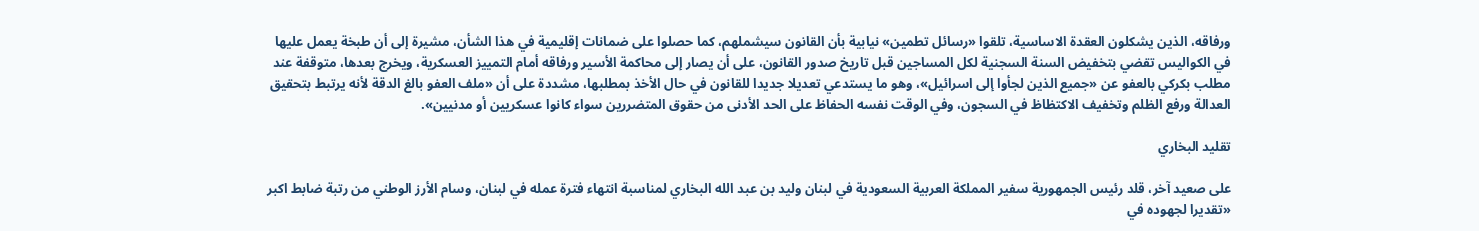ورفاقه، الذين يشكلون العقدة الاساسية، تلقوا «رسائل تطمين» نيابية بأن القانون سيشملهم، كما حصلوا على ضمانات إقليمية في هذا الشأن، مشيرة إلى أن طبخة يعمل عليها في الكواليس تقضي بتخفيض السنة السجنية لكل المساجين قبل تاريخ صدور القانون، على أن يصار إلى محاكمة الأسير ورفاقه أمام التمييز العسكرية، ويخرج بعدها، متوقفة عند مطلب بكركي بالعفو عن «جميع الذين لجأوا إلى اسرائيل»، وهو ما يستدعي تعديلا جديدا للقانون في حال الأخذ بمطلبها، مشددة على أن «ملف العفو بالغ الدقة لأنه يرتبط بتحقيق العدالة ورفع الظلم وتخفيف الاكتظاظ في السجون، وفي الوقت نفسه الحفاظ على الحد الأدنى من حقوق المتضررين سواء كانوا عسكريين أو مدنيين».

تقليد البخاري

على صعيد آخر، قلد رئيس الجمهورية سفير المملكة العربية السعودية في لبنان وليد بن عبد الله البخاري لمناسبة انتهاء فترة عمله في لبنان، وسام الأرز الوطني من رتبة ضابط اكبر «تقديرا لجهوده في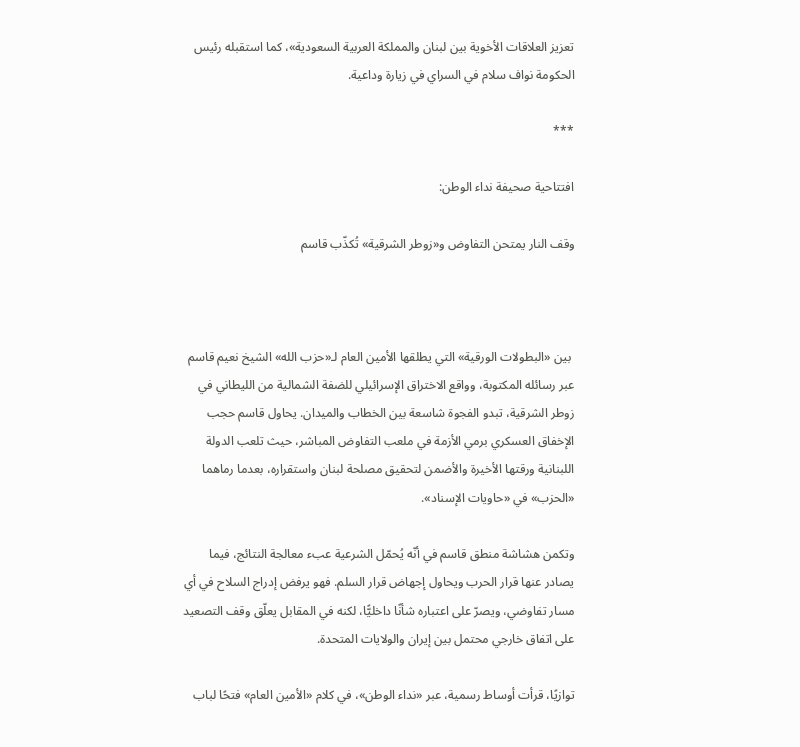تعزيز العلاقات الأخوية بين لبنان والمملكة العربية السعودية»، كما استقبله رئيس الحكومة نواف سلام في السراي في زيارة وداعية.

***

افتتاحية صحيفة نداء الوطن:

وقف النار يمتحن التفاوض و«زوطر الشرقية» تُكذّب قاسم



 بين «البطولات الورقية» التي يطلقها الأمين العام لـ«حزب الله» الشيخ نعيم قاسم عبر رسائله المكتوبة، وواقع الاختراق الإسرائيلي للضفة الشمالية من الليطاني في زوطر الشرقية، تبدو الفجوة شاسعة بين الخطاب والميدان. يحاول قاسم حجب الإخفاق العسكري برمي الأزمة في ملعب التفاوض المباشر، حيث تلعب الدولة اللبنانية ورقتها الأخيرة والأضمن لتحقيق مصلحة لبنان واستقراره، بعدما رماهما «الحزب» في «حاويات الإسناد».

وتكمن هشاشة منطق قاسم في أنّه يُحمّل الشرعية عبء معالجة النتائج، فيما يصادر عنها قرار الحرب ويحاول إجهاض قرار السلم. فهو يرفض إدراج السلاح في أي مسار تفاوضي، ويصرّ على اعتباره شأنًا داخليًّا، لكنه في المقابل يعلّق وقف التصعيد على اتفاق خارجي محتمل بين إيران والولايات المتحدة.

توازيًا، قرأت أوساط رسمية، عبر «نداء الوطن»، في كلام «الأمين العام» فتحًا لباب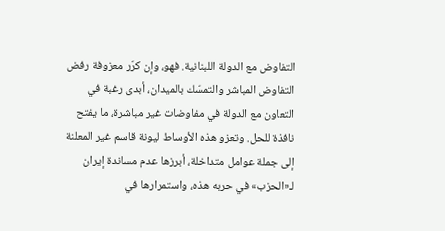التفاوض مع الدولة اللبنانية. فهو، وإن كرّر معزوفة رفض التفاوض المباشر والتمسّك بالميدان، أبدى رغبة في التعاون مع الدولة في مفاوضات غير مباشرة، ما يفتح نافذة للحل. وتعزو هذه الأوساط ليونة قاسم غير المعلنة إلى جملة عوامل متداخلة، أبرزها عدم مساندة إيران لـ«الحزب» في حربه هذه، واستمرارها في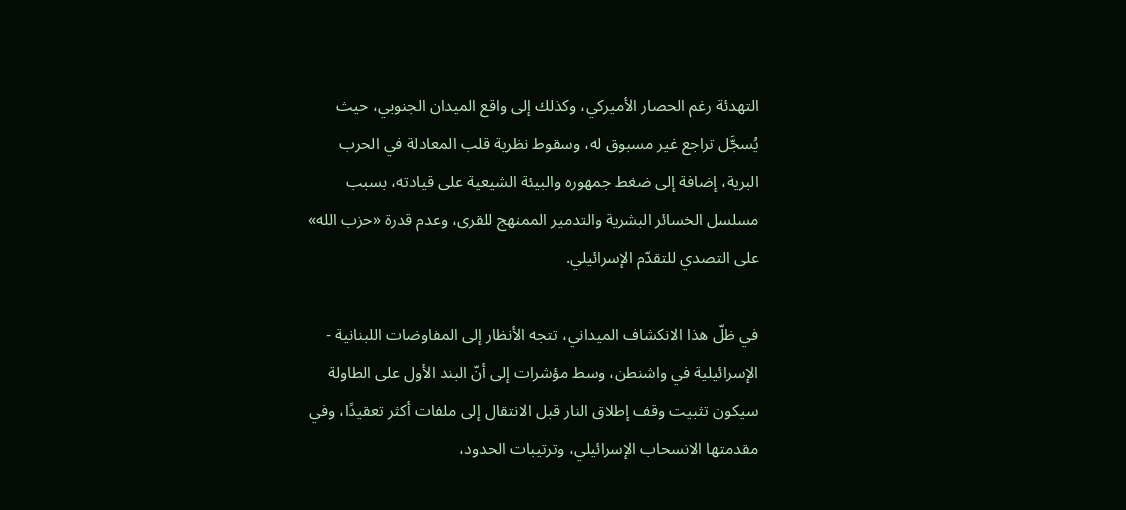التهدئة رغم الحصار الأميركي، وكذلك إلى واقع الميدان الجنوبي، حيث يُسجَّل تراجع غير مسبوق له، وسقوط نظرية قلب المعادلة في الحرب البرية، إضافة إلى ضغط جمهوره والبيئة الشيعية على قيادته، بسبب مسلسل الخسائر البشرية والتدمير الممنهج للقرى، وعدم قدرة «حزب الله» على التصدي للتقدّم الإسرائيلي.

في ظلّ هذا الانكشاف الميداني، تتجه الأنظار إلى المفاوضات اللبنانية - الإسرائيلية في واشنطن، وسط مؤشرات إلى أنّ البند الأول على الطاولة سيكون تثبيت وقف إطلاق النار قبل الانتقال إلى ملفات أكثر تعقيدًا، وفي مقدمتها الانسحاب الإسرائيلي، وترتيبات الحدود،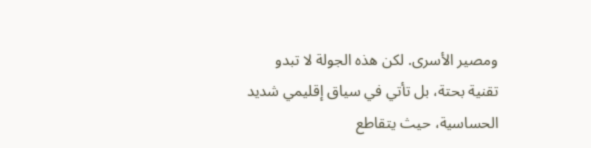ومصير الأسرى. لكن هذه الجولة لا تبدو تقنية بحتة، بل تأتي في سياق إقليمي شديد الحساسية، حيث يتقاطع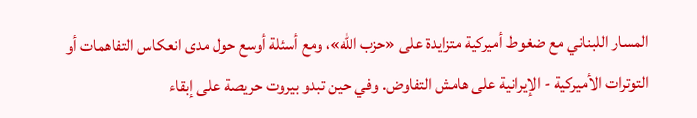المسار اللبناني مع ضغوط أميركية متزايدة على «حزب الله»، ومع أسئلة أوسع حول مدى انعكاس التفاهمات أو التوترات الأميركية - الإيرانية على هامش التفاوض. وفي حين تبدو بيروت حريصة على إبقاء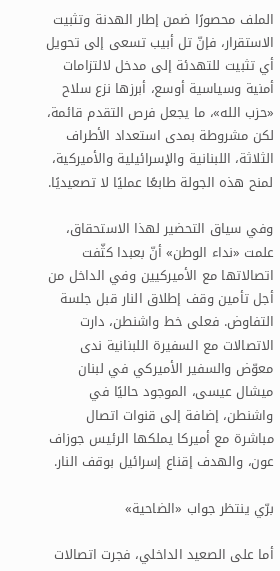الملف محصورًا ضمن إطار الهدنة وتثبيت الاستقرار، فإنّ تل أبيب تسعى إلى تحويل أي تثبيت للتهدئة إلى مدخل لالتزامات أمنية وسياسية أوسع، أبرزها نزع سلاح «حزب الله»، ما يجعل فرص التقدم قائمة، لكن مشروطة بمدى استعداد الأطراف الثلاثة، اللبنانية والإسرائيلية والأميركية، لمنح هذه الجولة طابعًا عمليًا لا تصعيديًا.

وفي سياق التحضير لهذا الاستحقاق، علمت «نداء الوطن» أنّ بعبدا كثّفت اتصالاتها مع الأميركيين وفي الداخل من أجل تأمين وقف إطلاق النار قبل جلسة التفاوض. فعلى خط واشنطن، دارت الاتصالات مع السفيرة اللبنانية ندى معوّض والسفير الأميركي في لبنان ميشال عيسى، الموجود حاليًا في واشنطن، إضافة إلى قنوات اتصال مباشرة مع أميركا يملكها الرئيس جوزاف عون، والهدف إقناع إسرائيل بوقف النار.

برّي ينتظر جواب «الضاحية»

أما على الصعيد الداخلي، فجرت اتصالات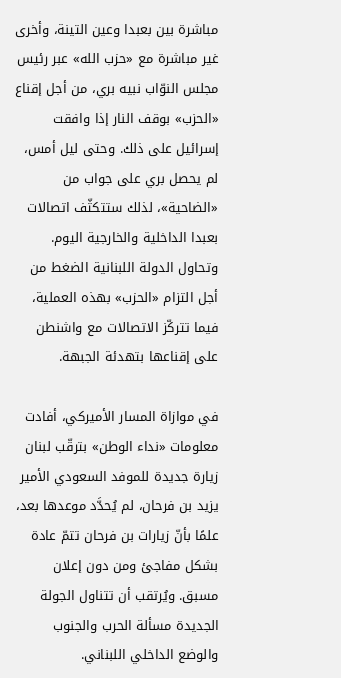مباشرة بين بعبدا وعين التينة، وأخرى غير مباشرة مع «حزب الله» عبر رئيس مجلس النوّاب نبيه بري، من أجل إقناع «الحزب» بوقف النار إذا وافقت إسرائيل على ذلك. وحتى ليل أمس، لم يحصل بري على جواب من «الضاحية»، لذلك ستتكثّف اتصالات بعبدا الداخلية والخارجية اليوم. وتحاول الدولة اللبنانية الضغط من أجل التزام «الحزب» بهذه العملية، فيما تتركّز الاتصالات مع واشنطن على إقناعها بتهدئة الجبهة.

في موازاة المسار الأميركي، أفادت معلومات «نداء الوطن» بترقّب لبنان زيارة جديدة للموفد السعودي الأمير يزيد بن فرحان، لم يُحدَّد موعدها بعد، علمًا بأنّ زيارات بن فرحان تتمّ عادة بشكل مفاجئ ومن دون إعلان مسبق. ويُرتقب أن تتناول الجولة الجديدة مسألة الحرب والجنوب والوضع الداخلي اللبناني.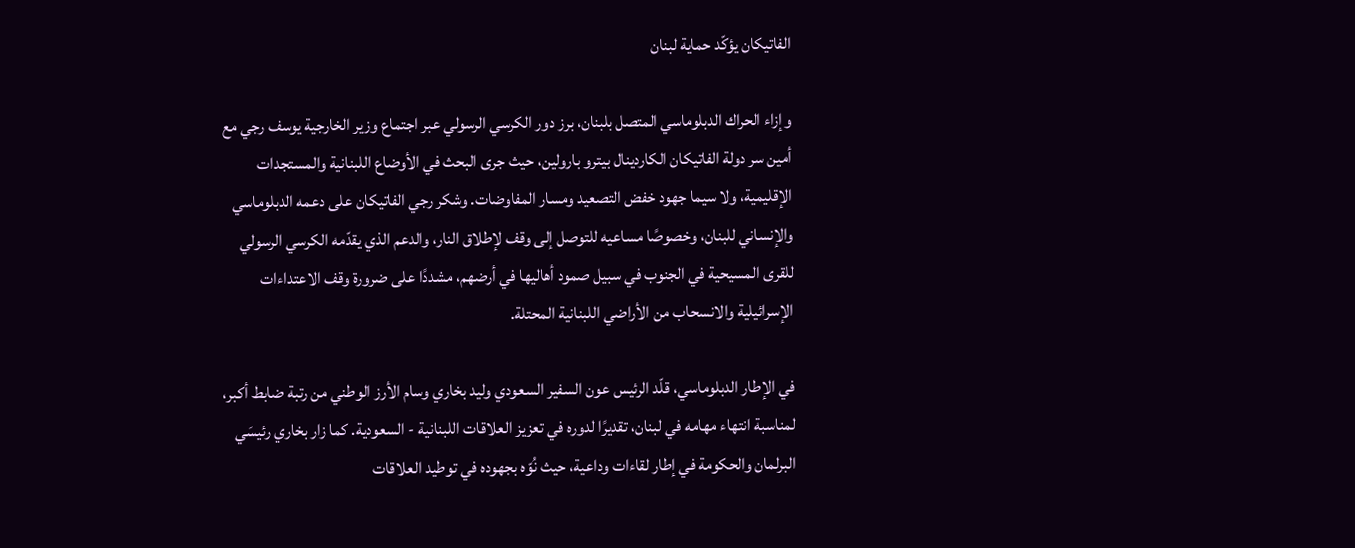الفاتيكان يؤكّد حماية لبنان

وإزاء الحراك الدبلوماسي المتصل بلبنان، برز دور الكرسي الرسولي عبر اجتماع وزير الخارجية يوسف رجي مع أمين سر دولة الفاتيكان الكاردينال بيترو بارولين، حيث جرى البحث في الأوضاع اللبنانية والمستجدات الإقليمية، ولا سيما جهود خفض التصعيد ومسار المفاوضات. وشكر رجي الفاتيكان على دعمه الدبلوماسي والإنساني للبنان، وخصوصًا مساعيه للتوصل إلى وقف لإطلاق النار، والدعم الذي يقدّمه الكرسي الرسولي للقرى المسيحية في الجنوب في سبيل صمود أهاليها في أرضهم، مشددًا على ضرورة وقف الاعتداءات الإسرائيلية والانسحاب من الأراضي اللبنانية المحتلة.

في الإطار الدبلوماسي، قلّد الرئيس عون السفير السعودي وليد بخاري وسام الأرز الوطني من رتبة ضابط أكبر، لمناسبة انتهاء مهامه في لبنان، تقديرًا لدوره في تعزيز العلاقات اللبنانية - السعودية. كما زار بخاري رئيسَي البرلمان والحكومة في إطار لقاءات وداعية، حيث نُوّه بجهوده في توطيد العلاقات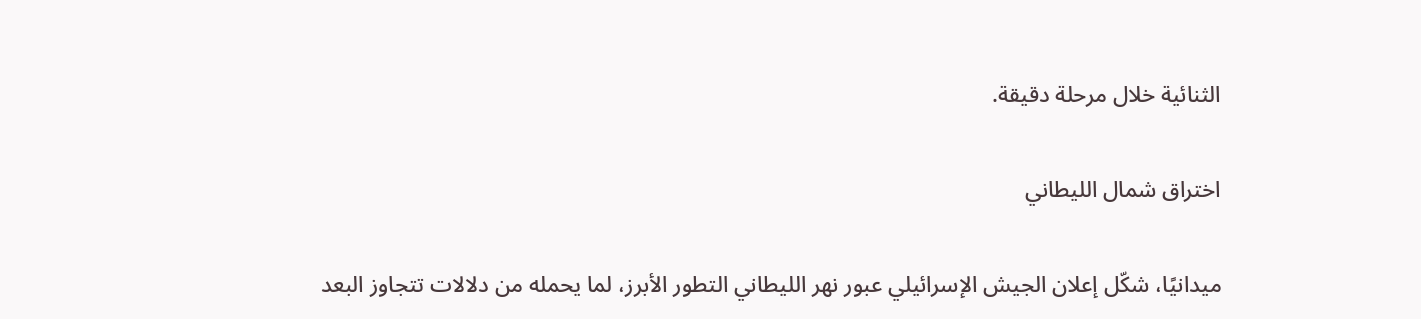الثنائية خلال مرحلة دقيقة.

اختراق شمال الليطاني

ميدانيًا، شكّل إعلان الجيش الإسرائيلي عبور نهر الليطاني التطور الأبرز، لما يحمله من دلالات تتجاوز البعد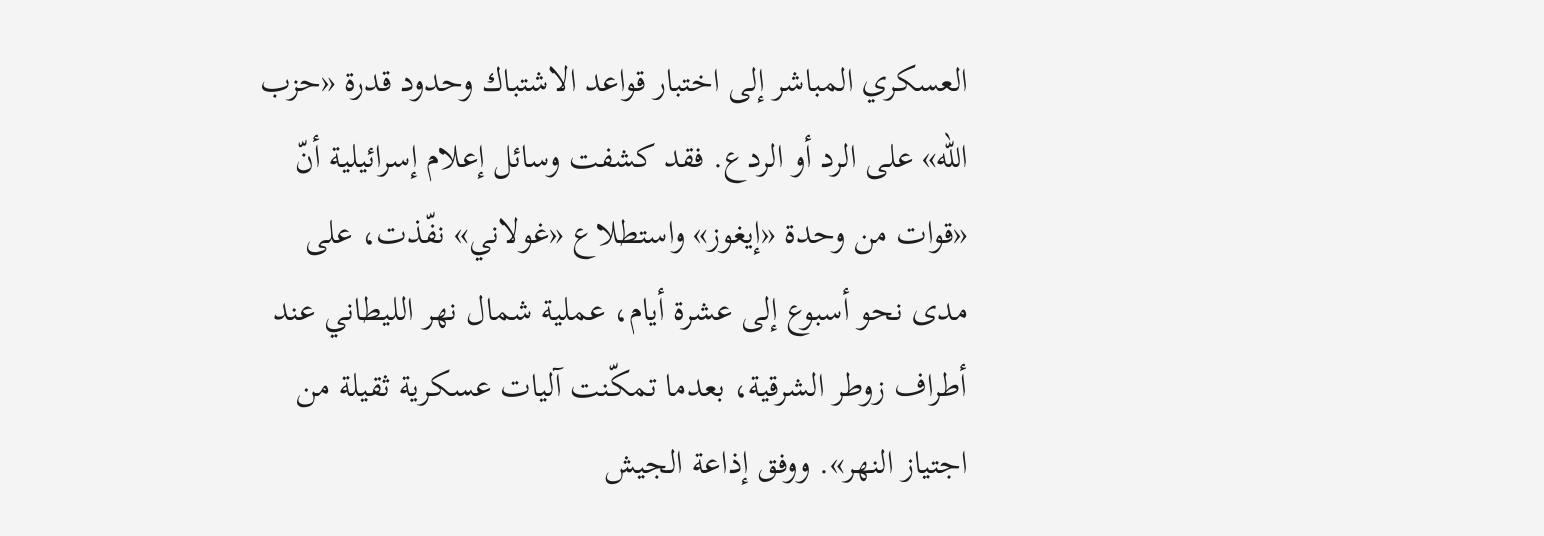العسكري المباشر إلى اختبار قواعد الاشتباك وحدود قدرة «حزب الله» على الرد أو الردع. فقد كشفت وسائل إعلام إسرائيلية أنّ «قوات من وحدة «إيغوز» واستطلاع «غولاني» نفّذت، على مدى نحو أسبوع إلى عشرة أيام، عملية شمال نهر الليطاني عند أطراف زوطر الشرقية، بعدما تمكّنت آليات عسكرية ثقيلة من اجتياز النهر». ووفق إذاعة الجيش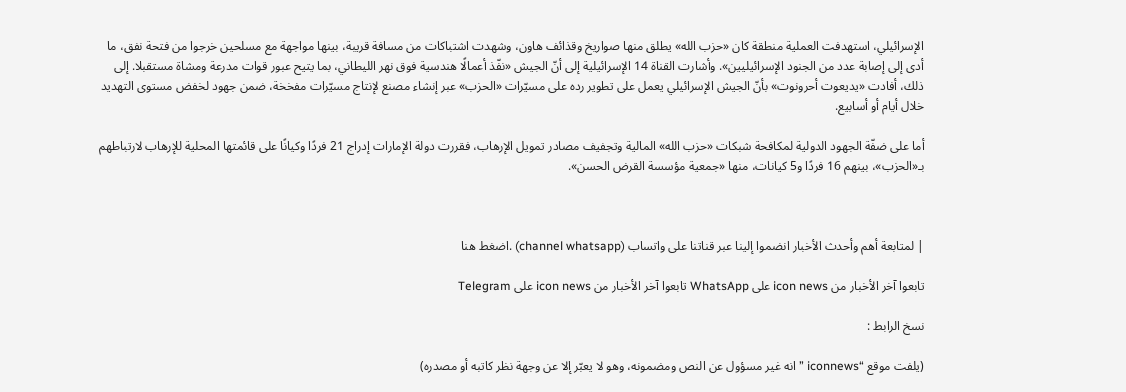الإسرائيلي، استهدفت العملية منطقة كان «حزب الله» يطلق منها صواريخ وقذائف هاون، وشهدت اشتباكات من مسافة قريبة، بينها مواجهة مع مسلحين خرجوا من فتحة نفق، ما أدى إلى إصابة عدد من الجنود الإسرائيليين». وأشارت القناة 14 الإسرائيلية إلى أنّ الجيش «نفّذ أعمالًا هندسية فوق نهر الليطاني، بما يتيح عبور قوات مدرعة ومشاة مستقبلا. إلى ذلك، أفادت «يديعوت أحرونوت» بأنّ الجيش الإسرائيلي يعمل على تطوير رده على مسيّرات «الحزب» عبر إنشاء مصنع لإنتاج مسيّرات مفخخة، ضمن جهود لخفض مستوى التهديد خلال أيام أو أسابيع.

أما على ضفّة الجهود الدولية لمكافحة شبكات «حزب الله» المالية وتجفيف مصادر تمويل الإرهاب، فقررت دولة الإمارات إدراج 21 فردًا وكيانًا على قائمتها المحلية للإرهاب لارتباطهم بـ«الحزب»، بينهم 16 فردًا و5 كيانات، منها «جمعية مؤسسة القرض الحسن».



| لمتابعة أهم وأحدث الأخبار انضموا إلينا عبر قناتنا على واتساب (channel whatsapp) .اضغط هنا

تابعوا آخر الأخبار من icon news على WhatsApp تابعوا آخر الأخبار من icon news على Telegram

نسخ الرابط :

(يلفت موقع “iconnews ” انه غير مسؤول عن النص ومضمونه، وهو لا يعبّر إلا عن وجهة نظر كاتبه أو مصدره)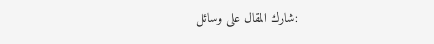:شارك المقال على وسائل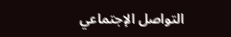التواصل الإجتماعي